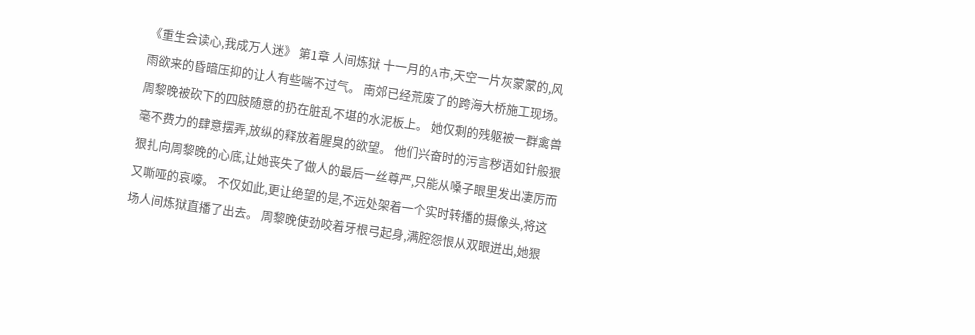《重生会读心,我成万人迷》 第1章 人间炼狱 十一月的A市,天空一片灰蒙蒙的,风雨欲来的昏暗压抑的让人有些喘不过气。 南郊已经荒废了的跨海大桥施工现场。 周黎晚被砍下的四肢随意的扔在脏乱不堪的水泥板上。 她仅剩的残躯被一群禽兽毫不费力的肆意摆弄,放纵的释放着腥臭的欲望。 他们兴奋时的污言秽语如针般狠狠扎向周黎晚的心底,让她丧失了做人的最后一丝尊严,只能从嗓子眼里发出凄厉而又嘶哑的哀嚎。 不仅如此,更让绝望的是,不远处架着一个实时转播的摄像头,将这场人间炼狱直播了出去。 周黎晚使劲咬着牙根弓起身,满腔怨恨从双眼迸出,她狠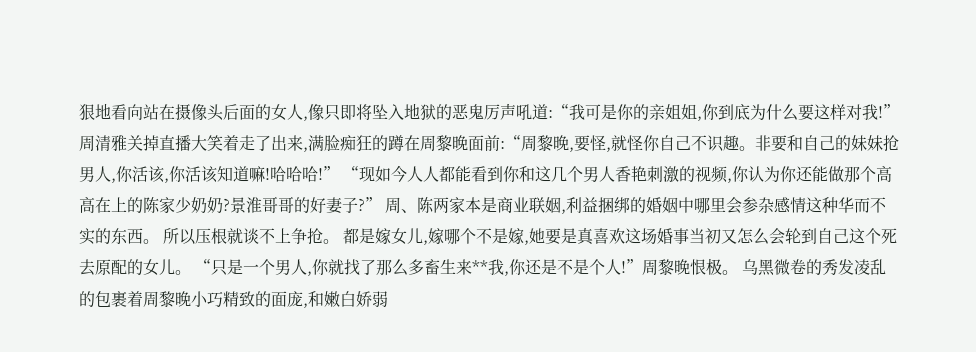狠地看向站在摄像头后面的女人,像只即将坠入地狱的恶鬼厉声吼道:“我可是你的亲姐姐,你到底为什么要这样对我!” 周清雅关掉直播大笑着走了出来,满脸痴狂的蹲在周黎晚面前:“周黎晚,要怪,就怪你自己不识趣。非要和自己的妹妹抢男人,你活该,你活该知道嘛!哈哈哈!” “现如今人人都能看到你和这几个男人香艳刺激的视频,你认为你还能做那个高高在上的陈家少奶奶?景淮哥哥的好妻子?” 周、陈两家本是商业联姻,利益捆绑的婚姻中哪里会参杂感情这种华而不实的东西。 所以压根就谈不上争抢。 都是嫁女儿,嫁哪个不是嫁,她要是真喜欢这场婚事当初又怎么会轮到自己这个死去原配的女儿。 “只是一个男人,你就找了那么多畜生来**我,你还是不是个人!”周黎晚恨极。 乌黑微卷的秀发凌乱的包裹着周黎晚小巧精致的面庞,和嫩白娇弱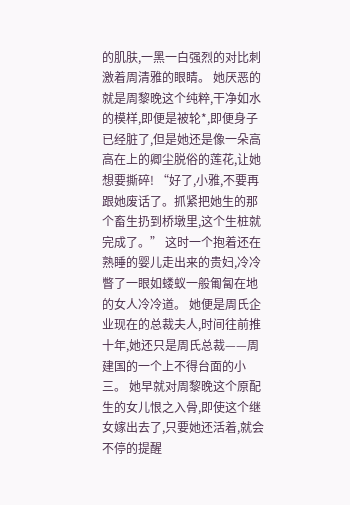的肌肤,一黑一白强烈的对比刺激着周清雅的眼睛。 她厌恶的就是周黎晚这个纯粹,干净如水的模样,即便是被轮*,即便身子已经脏了,但是她还是像一朵高高在上的卿尘脱俗的莲花,让她想要撕碎! “好了,小雅,不要再跟她废话了。抓紧把她生的那个畜生扔到桥墩里,这个生桩就完成了。” 这时一个抱着还在熟睡的婴儿走出来的贵妇,冷冷瞥了一眼如蝼蚁一般匍匐在地的女人冷冷道。 她便是周氏企业现在的总裁夫人,时间往前推十年,她还只是周氏总裁——周建国的一个上不得台面的小三。 她早就对周黎晚这个原配生的女儿恨之入骨,即使这个继女嫁出去了,只要她还活着,就会不停的提醒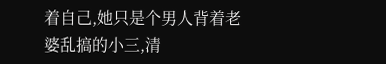着自己,她只是个男人背着老婆乱搞的小三,清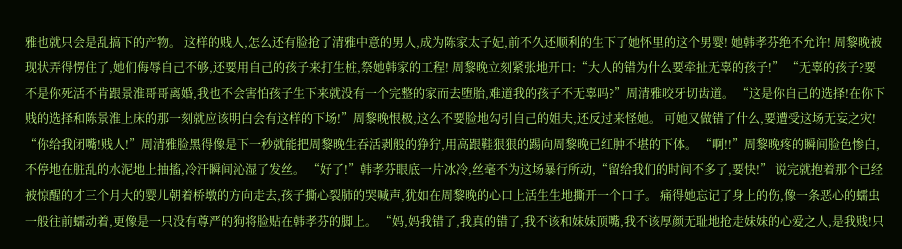雅也就只会是乱搞下的产物。 这样的贱人,怎么还有脸抢了清雅中意的男人,成为陈家太子妃,前不久还顺利的生下了她怀里的这个男婴! 她韩孝芬绝不允许! 周黎晚被现状弄得愣住了,她们侮辱自己不够,还要用自己的孩子来打生桩,祭她韩家的工程! 周黎晚立刻紧张地开口:“大人的错为什么要牵扯无辜的孩子!” “无辜的孩子?要不是你死活不肯跟景淮哥哥离婚,我也不会害怕孩子生下来就没有一个完整的家而去堕胎,难道我的孩子不无辜吗?”周清雅咬牙切齿道。 “这是你自己的选择!在你下贱的选择和陈景淮上床的那一刻就应该明白会有这样的下场!”周黎晚恨极,这么不要脸地勾引自己的姐夫,还反过来怪她。 可她又做错了什么,要遭受这场无妄之灾! “你给我闭嘴!贱人!”周清雅脸黑得像是下一秒就能把周黎晚生吞活剥般的狰狞,用高跟鞋狠狠的踢向周黎晚已红肿不堪的下体。 “啊!!”周黎晚疼的瞬间脸色惨白,不停地在脏乱的水泥地上抽搐,冷汗瞬间沁湿了发丝。 “好了!”韩孝芬眼底一片冰冷,丝毫不为这场暴行所动,“留给我们的时间不多了,要快!” 说完就抱着那个已经被惊醒的才三个月大的婴儿朝着桥墩的方向走去,孩子撕心裂肺的哭喊声,犹如在周黎晚的心口上活生生地撕开一个口子。 痛得她忘记了身上的伤,像一条恶心的蠕虫一般往前蠕动着,更像是一只没有尊严的狗将脸贴在韩孝芬的脚上。 “妈,妈我错了,我真的错了,我不该和妹妹顶嘴,我不该厚颜无耻地抢走妹妹的心爱之人,是我贱!只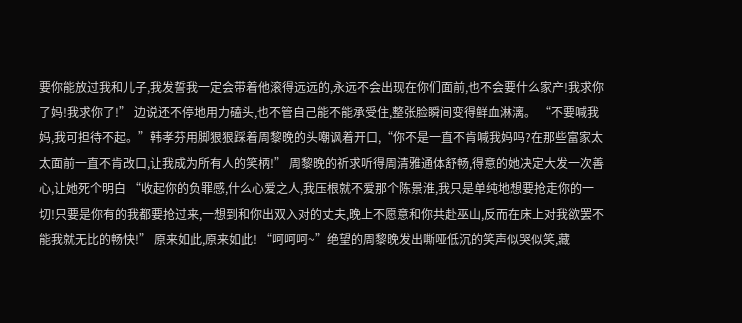要你能放过我和儿子,我发誓我一定会带着他滚得远远的,永远不会出现在你们面前,也不会要什么家产!我求你了妈!我求你了!” 边说还不停地用力磕头,也不管自己能不能承受住,整张脸瞬间变得鲜血淋漓。 “不要喊我妈,我可担待不起。”韩孝芬用脚狠狠踩着周黎晚的头嘲讽着开口,“你不是一直不肯喊我妈吗?在那些富家太太面前一直不肯改口,让我成为所有人的笑柄!” 周黎晚的祈求听得周清雅通体舒畅,得意的她决定大发一次善心,让她死个明白 “收起你的负罪感,什么心爱之人,我压根就不爱那个陈景淮,我只是单纯地想要抢走你的一切!只要是你有的我都要抢过来,一想到和你出双入对的丈夫,晚上不愿意和你共赴巫山,反而在床上对我欲罢不能我就无比的畅快!” 原来如此,原来如此! “呵呵呵~”绝望的周黎晚发出嘶哑低沉的笑声似哭似笑,藏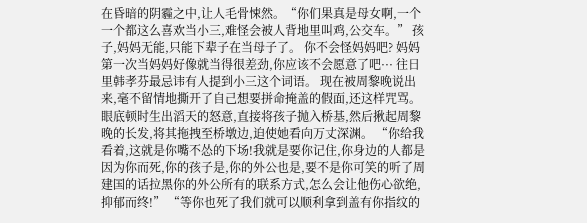在昏暗的阴霾之中,让人毛骨悚然。“你们果真是母女啊,一个一个都这么喜欢当小三,难怪会被人背地里叫鸡,公交车。” 孩子,妈妈无能,只能下辈子在当母子了。 你不会怪妈妈吧? 妈妈第一次当妈妈好像就当得很差劲,你应该不会愿意了吧··· 往日里韩孝芬最忌讳有人提到小三这个词语。 现在被周黎晚说出来,毫不留情地撕开了自己想要拼命掩盖的假面,还这样咒骂。 眼底顿时生出滔天的怒意,直接将孩子抛入桥基,然后揪起周黎晚的长发,将其拖拽至桥墩边,迫使她看向万丈深渊。 “你给我看着,这就是你嘴不怂的下场!我就是要你记住,你身边的人都是因为你而死,你的孩子是,你的外公也是,要不是你可笑的听了周建国的话拉黑你的外公所有的联系方式,怎么会让他伤心欲绝,抑郁而终!” “等你也死了我们就可以顺利拿到盖有你指纹的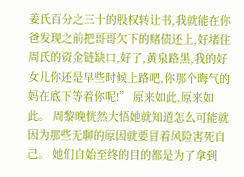姜氏百分之三十的股权转让书,我就能在你爸发现之前把哥哥欠下的赌债还上,好堵住周氏的资金链缺口,好了,黄泉路黑,我的好女儿你还是早些时候上路吧,你那个晦气的妈在底下等着你呢!” 原来如此,原来如此。 周黎晚恍然大悟她就知道怎么可能就因为那些无聊的原因就要冒着风险害死自己。 她们自始至终的目的都是为了拿到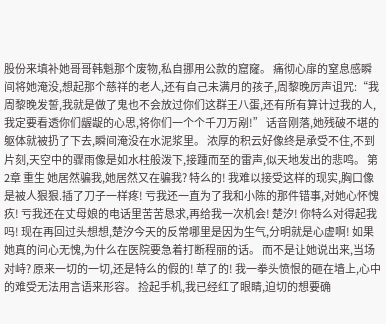股份来填补她哥哥韩魁那个废物,私自挪用公款的窟窿。 痛彻心扉的窒息感瞬间将她淹没,想起那个慈祥的老人,还有自己未满月的孩子,周黎晚厉声诅咒:“我周黎晚发誓,我就是做了鬼也不会放过你们这群王八蛋,还有所有算计过我的人,我定要看透你们龌龊的心思,将你们一个个千刀万剐!” 话音刚落,她残破不堪的躯体就被扔了下去,瞬间淹没在水泥浆里。 浓厚的积云好像终是承受不住,不到片刻,天空中的骤雨像是如水柱般泼下,接踵而至的雷声,似天地发出的悲鸣。 第2章 重生 她居然骗我,她居然又在骗我? 特么的! 我难以接受这样的现实,胸口像是被人狠狠.插了刀子一样疼! 亏我还一直为了我和小陈的那件错事,对她心怀愧疚! 亏我还在丈母娘的电话里苦苦恳求,再给我一次机会! 楚汐! 你特么对得起我吗! 现在再回过头想想,楚汐今天的反常哪里是因为生气,分明就是心虚啊! 如果她真的问心无愧,为什么在医院要急着打断程丽的话。 而不是让她说出来,当场对峙? 原来一切的一切,还是特么的假的! 草了的! 我一拳头愤恨的砸在墙上,心中的难受无法用言语来形容。 捡起手机,我已经红了眼睛,迫切的想要确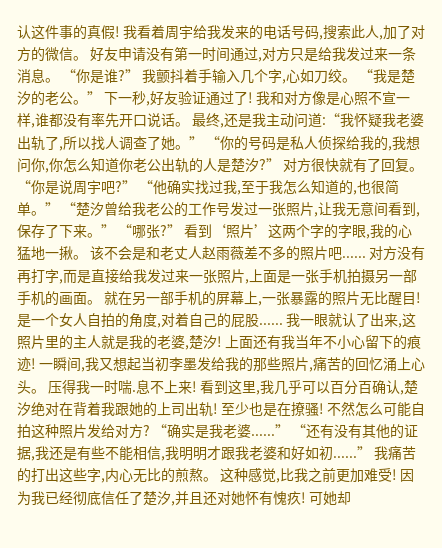认这件事的真假! 我看着周宇给我发来的电话号码,搜索此人,加了对方的微信。 好友申请没有第一时间通过,对方只是给我发过来一条消息。 “你是谁?” 我颤抖着手输入几个字,心如刀绞。 “我是楚汐的老公。” 下一秒,好友验证通过了! 我和对方像是心照不宣一样,谁都没有率先开口说话。 最终,还是我主动问道:“我怀疑我老婆出轨了,所以找人调查了她。” “你的号码是私人侦探给我的,我想问你,你怎么知道你老公出轨的人是楚汐?” 对方很快就有了回复。 “你是说周宇吧?” “他确实找过我,至于我怎么知道的,也很简单。” “楚汐曾给我老公的工作号发过一张照片,让我无意间看到,保存了下来。” “哪张?” 看到‘照片’这两个字的字眼,我的心猛地一揪。 该不会是和老丈人赵雨薇差不多的照片吧...... 对方没有再打字,而是直接给我发过来一张照片,上面是一张手机拍摄另一部手机的画面。 就在另一部手机的屏幕上,一张暴露的照片无比醒目! 是一个女人自拍的角度,对着自己的屁股...... 我一眼就认了出来,这照片里的主人就是我的老婆,楚汐! 上面还有我当年不小心留下的痕迹! 一瞬间,我又想起当初李墨发给我的那些照片,痛苦的回忆涌上心头。 压得我一时喘.息不上来! 看到这里,我几乎可以百分百确认,楚汐绝对在背着我跟她的上司出轨! 至少也是在撩骚! 不然怎么可能自拍这种照片发给对方? “确实是我老婆......” “还有没有其他的证据,我还是有些不能相信,我明明才跟我老婆和好如初......” 我痛苦的打出这些字,内心无比的煎熬。 这种感觉,比我之前更加难受! 因为我已经彻底信任了楚汐,并且还对她怀有愧疚! 可她却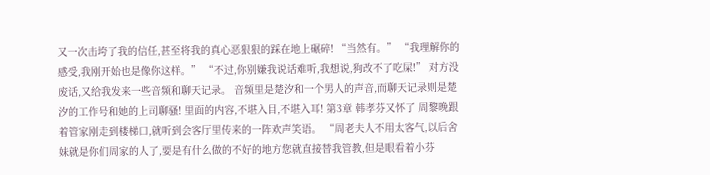又一次击垮了我的信任,甚至将我的真心恶狠狠的踩在地上碾碎! “当然有。” “我理解你的感受,我刚开始也是像你这样。” “不过,你别嫌我说话难听,我想说,狗改不了吃屎!” 对方没废话,又给我发来一些音频和聊天记录。 音频里是楚汐和一个男人的声音,而聊天记录则是楚汐的工作号和她的上司聊骚! 里面的内容,不堪入目,不堪入耳! 第3章 韩孝芬又怀了 周黎晚跟着管家刚走到楼梯口,就听到会客厅里传来的一阵欢声笑语。 “周老夫人不用太客气,以后舍妹就是你们周家的人了,要是有什么做的不好的地方您就直接替我管教,但是眼看着小芬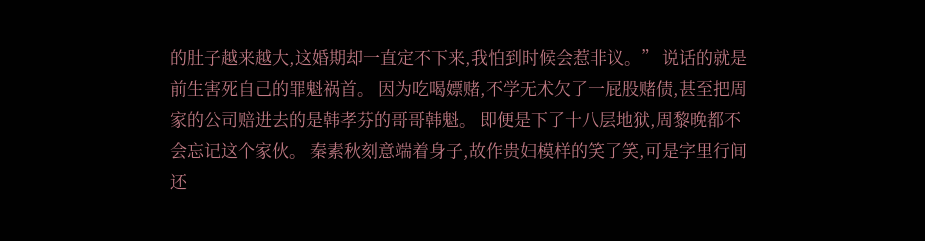的肚子越来越大,这婚期却一直定不下来,我怕到时候会惹非议。” 说话的就是前生害死自己的罪魁祸首。 因为吃喝嫖赌,不学无术欠了一屁股赌债,甚至把周家的公司赔进去的是韩孝芬的哥哥韩魁。 即便是下了十八层地狱,周黎晚都不会忘记这个家伙。 秦素秋刻意端着身子,故作贵妇模样的笑了笑,可是字里行间还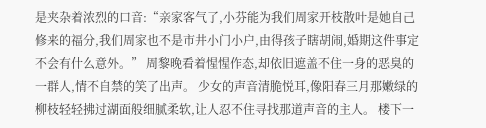是夹杂着浓烈的口音:“亲家客气了,小芬能为我们周家开枝散叶是她自己修来的福分,我们周家也不是市井小门小户,由得孩子瞎胡闹,婚期这件事定不会有什么意外。” 周黎晚看着惺惺作态,却依旧遮盖不住一身的恶臭的一群人,情不自禁的笑了出声。 少女的声音清脆悦耳,像阳春三月那嫩绿的柳枝轻轻拂过湖面般细腻柔软,让人忍不住寻找那道声音的主人。 楼下一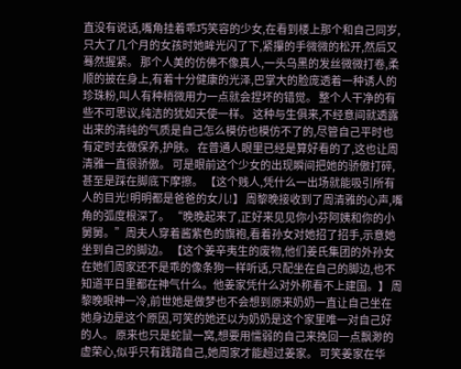直没有说话,嘴角挂着乖巧笑容的少女,在看到楼上那个和自己同岁,只大了几个月的女孩时她眸光闪了下,紧攥的手微微的松开,然后又蓦然握紧。 那个人美的仿佛不像真人,一头乌黑的发丝微微打卷,柔顺的披在身上,有着十分健康的光泽,巴掌大的脸庞透着一种诱人的珍珠粉,叫人有种稍微用力一点就会捏坏的错觉。 整个人干净的有些不可思议,纯洁的犹如天使一样。 这种与生俱来,不经意间就透露出来的清纯的气质是自己怎么模仿也模仿不了的,尽管自己平时也有定时去做保养,护肤。 在普通人眼里已经是算好看的了,这也让周清雅一直很骄傲。 可是眼前这个少女的出现瞬间把她的骄傲打碎,甚至是踩在脚底下摩擦。 【这个贱人,凭什么一出场就能吸引所有人的目光!明明都是爸爸的女儿!】 周黎晚接收到了周清雅的心声,嘴角的弧度根深了。 “晚晚起来了,正好来见见你小芬阿姨和你的小舅舅。”周夫人穿着酱紫色的旗袍,看着孙女对她招了招手,示意她坐到自己的脚边。 【这个姜辛夷生的废物,他们姜氏集团的外孙女在她们周家还不是乖的像条狗一样听话,只配坐在自己的脚边,也不知道平日里都在神气什么。他姜家凭什么对外称看不上建国。】 周黎晚眼神一冷,前世她是做梦也不会想到原来奶奶一直让自己坐在她身边是这个原因,可笑的她还以为奶奶是这个家里唯一对自己好的人。 原来也只是蛇鼠一窝,想要用懦弱的自己来挽回一点飘渺的虚荣心,似乎只有践踏自己,她周家才能超过姜家。 可笑姜家在华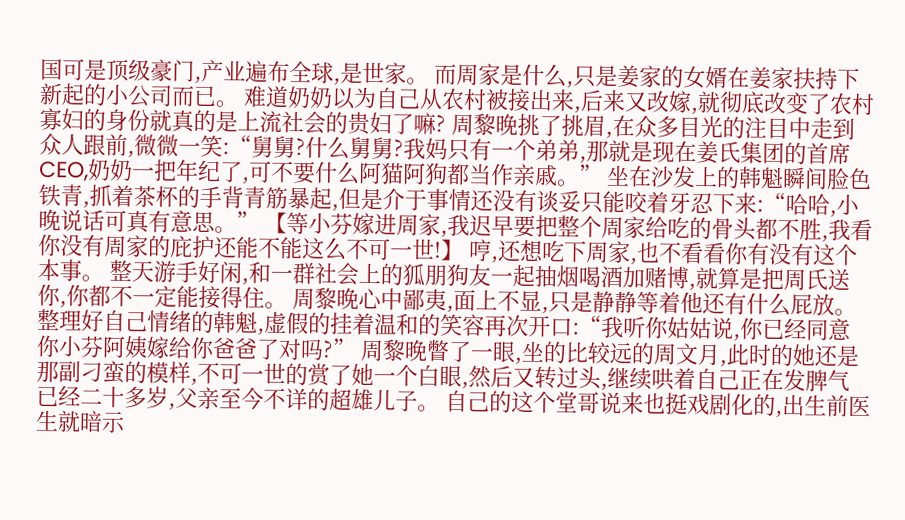国可是顶级豪门,产业遍布全球,是世家。 而周家是什么,只是姜家的女婿在姜家扶持下新起的小公司而已。 难道奶奶以为自己从农村被接出来,后来又改嫁,就彻底改变了农村寡妇的身份就真的是上流社会的贵妇了嘛? 周黎晚挑了挑眉,在众多目光的注目中走到众人跟前,微微一笑:“舅舅?什么舅舅?我妈只有一个弟弟,那就是现在姜氏集团的首席CEO,奶奶一把年纪了,可不要什么阿猫阿狗都当作亲戚。” 坐在沙发上的韩魁瞬间脸色铁青,抓着茶杯的手背青筋暴起,但是介于事情还没有谈妥只能咬着牙忍下来:“哈哈,小晚说话可真有意思。” 【等小芬嫁进周家,我迟早要把整个周家给吃的骨头都不胜,我看你没有周家的庇护还能不能这么不可一世!】 哼,还想吃下周家,也不看看你有没有这个本事。 整天游手好闲,和一群社会上的狐朋狗友一起抽烟喝酒加赌博,就算是把周氏送你,你都不一定能接得住。 周黎晚心中鄙夷,面上不显,只是静静等着他还有什么屁放。 整理好自己情绪的韩魁,虚假的挂着温和的笑容再次开口:“我听你姑姑说,你已经同意你小芬阿姨嫁给你爸爸了对吗?” 周黎晚瞥了一眼,坐的比较远的周文月,此时的她还是那副刁蛮的模样,不可一世的赏了她一个白眼,然后又转过头,继续哄着自己正在发脾气已经二十多岁,父亲至今不详的超雄儿子。 自己的这个堂哥说来也挺戏剧化的,出生前医生就暗示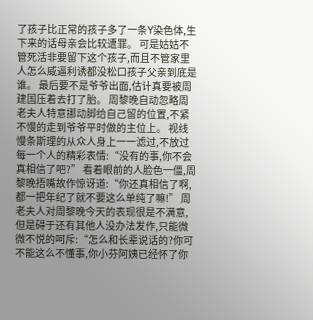了孩子比正常的孩子多了一条Y染色体,生下来的话母亲会比较遭罪。 可是姑姑不管死活非要留下这个孩子,而且不管家里人怎么威逼利诱都没松口孩子父亲到底是谁。 最后要不是爷爷出面,估计真要被周建国压着去打了胎。 周黎晚自动忽略周老夫人特意挪动脚给自己留的位置,不紧不慢的走到爷爷平时做的主位上。 视线慢条斯理的从众人身上一一滤过,不放过每一个人的精彩表情:“没有的事,你不会真相信了吧?” 看着眼前的人脸色一僵,周黎晚捂嘴故作惊讶道:“你还真相信了啊,都一把年纪了就不要这么单纯了嘛!” 周老夫人对周黎晚今天的表现很是不满意,但是碍于还有其他人没办法发作,只能微微不悦的呵斥:“怎么和长辈说话的?你可不能这么不懂事,你小芬阿姨已经怀了你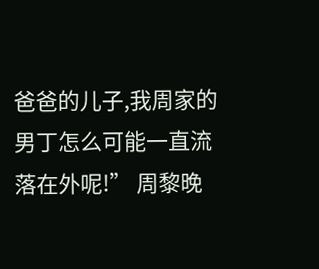爸爸的儿子,我周家的男丁怎么可能一直流落在外呢!” 周黎晚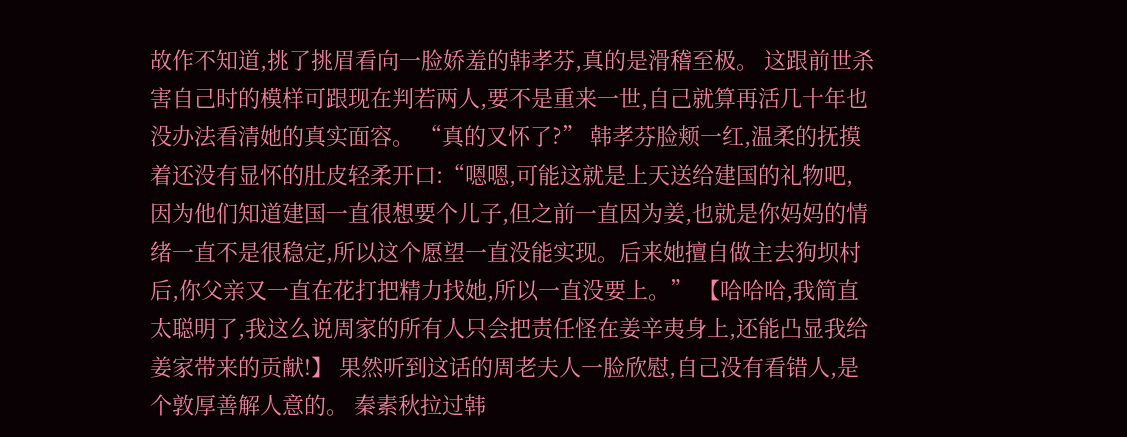故作不知道,挑了挑眉看向一脸娇羞的韩孝芬,真的是滑稽至极。 这跟前世杀害自己时的模样可跟现在判若两人,要不是重来一世,自己就算再活几十年也没办法看清她的真实面容。 “真的又怀了?” 韩孝芬脸颊一红,温柔的抚摸着还没有显怀的肚皮轻柔开口:“嗯嗯,可能这就是上天送给建国的礼物吧,因为他们知道建国一直很想要个儿子,但之前一直因为姜,也就是你妈妈的情绪一直不是很稳定,所以这个愿望一直没能实现。后来她擅自做主去狗坝村后,你父亲又一直在花打把精力找她,所以一直没要上。” 【哈哈哈,我简直太聪明了,我这么说周家的所有人只会把责任怪在姜辛夷身上,还能凸显我给姜家带来的贡献!】 果然听到这话的周老夫人一脸欣慰,自己没有看错人,是个敦厚善解人意的。 秦素秋拉过韩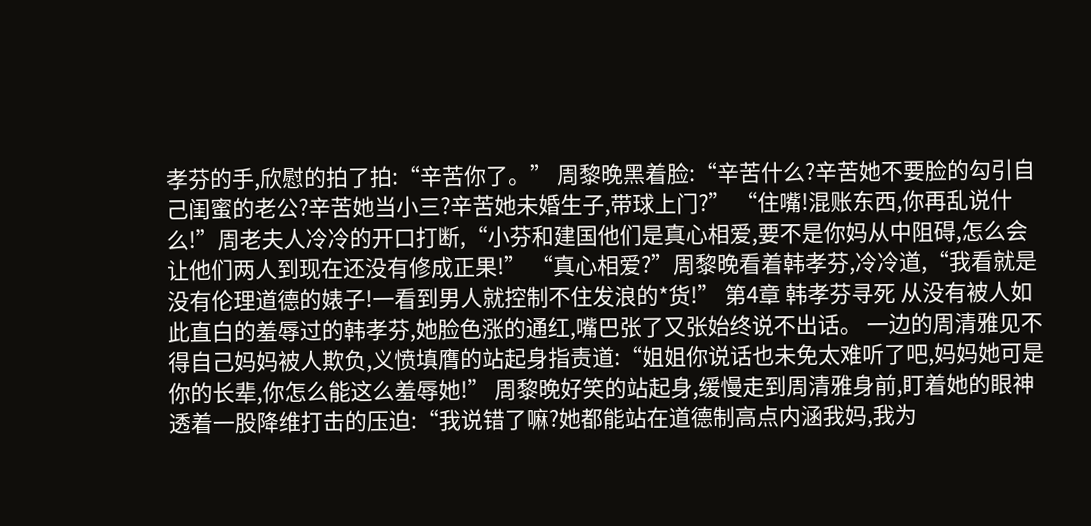孝芬的手,欣慰的拍了拍:“辛苦你了。” 周黎晚黑着脸:“辛苦什么?辛苦她不要脸的勾引自己闺蜜的老公?辛苦她当小三?辛苦她未婚生子,带球上门?” “住嘴!混账东西,你再乱说什么!”周老夫人冷冷的开口打断,“小芬和建国他们是真心相爱,要不是你妈从中阻碍,怎么会让他们两人到现在还没有修成正果!” “真心相爱?”周黎晚看着韩孝芬,冷冷道,“我看就是没有伦理道德的婊子!一看到男人就控制不住发浪的*货!” 第4章 韩孝芬寻死 从没有被人如此直白的羞辱过的韩孝芬,她脸色涨的通红,嘴巴张了又张始终说不出话。 一边的周清雅见不得自己妈妈被人欺负,义愤填膺的站起身指责道:“姐姐你说话也未免太难听了吧,妈妈她可是你的长辈,你怎么能这么羞辱她!” 周黎晚好笑的站起身,缓慢走到周清雅身前,盯着她的眼神透着一股降维打击的压迫:“我说错了嘛?她都能站在道德制高点内涵我妈,我为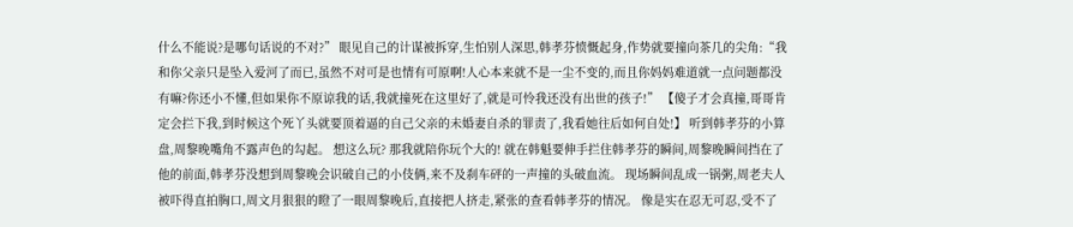什么不能说?是哪句话说的不对?” 眼见自己的计谋被拆穿,生怕别人深思,韩孝芬愤慨起身,作势就要撞向茶几的尖角:“我和你父亲只是坠入爱河了而已,虽然不对可是也情有可原啊!人心本来就不是一尘不变的,而且你妈妈难道就一点问题都没有嘛?你还小不懂,但如果你不原谅我的话,我就撞死在这里好了,就是可怜我还没有出世的孩子!” 【傻子才会真撞,哥哥肯定会拦下我,到时候这个死丫头就要顶着逼的自己父亲的未婚妻自杀的罪责了,我看她往后如何自处!】 听到韩孝芬的小算盘,周黎晚嘴角不露声色的勾起。 想这么玩? 那我就陪你玩个大的! 就在韩魁要伸手拦住韩孝芬的瞬间,周黎晚瞬间挡在了他的前面,韩孝芬没想到周黎晚会识破自己的小伎俩,来不及刹车砰的一声撞的头破血流。 现场瞬间乱成一锅粥,周老夫人被吓得直拍胸口,周文月狠狠的瞪了一眼周黎晚后,直接把人挤走,紧张的查看韩孝芬的情况。 像是实在忍无可忍,受不了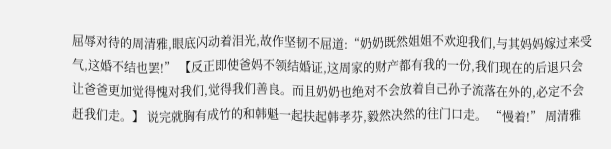屈辱对待的周清雅,眼底闪动着泪光,故作坚韧不屈道:“奶奶既然姐姐不欢迎我们,与其妈妈嫁过来受气,这婚不结也罢!” 【反正即使爸妈不领结婚证,这周家的财产都有我的一份,我们现在的后退只会让爸爸更加觉得愧对我们,觉得我们善良。而且奶奶也绝对不会放着自己孙子流落在外的,必定不会赶我们走。】 说完就胸有成竹的和韩魁一起扶起韩孝芬,毅然决然的往门口走。 “慢着!” 周清雅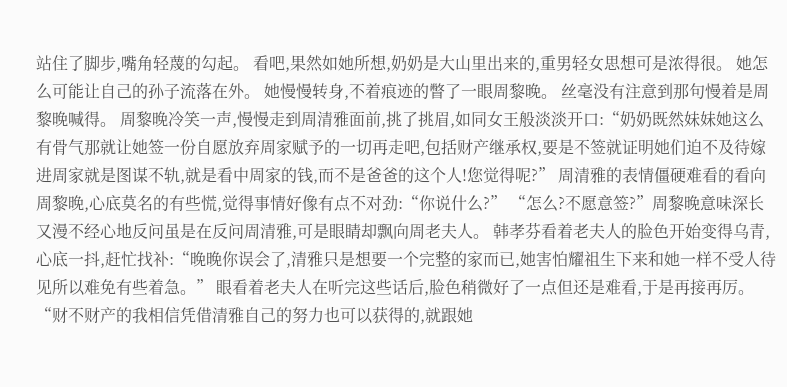站住了脚步,嘴角轻蔑的勾起。 看吧,果然如她所想,奶奶是大山里出来的,重男轻女思想可是浓得很。 她怎么可能让自己的孙子流落在外。 她慢慢转身,不着痕迹的瞥了一眼周黎晚。 丝毫没有注意到那句慢着是周黎晚喊得。 周黎晚冷笑一声,慢慢走到周清雅面前,挑了挑眉,如同女王般淡淡开口:“奶奶既然妹妹她这么有骨气那就让她签一份自愿放弃周家赋予的一切再走吧,包括财产继承权,要是不签就证明她们迫不及待嫁进周家就是图谋不轨,就是看中周家的钱,而不是爸爸的这个人!您觉得呢?” 周清雅的表情僵硬难看的看向周黎晚,心底莫名的有些慌,觉得事情好像有点不对劲:“你说什么?” “怎么?不愿意签?”周黎晚意味深长又漫不经心地反问虽是在反问周清雅,可是眼睛却飘向周老夫人。 韩孝芬看着老夫人的脸色开始变得乌青,心底一抖,赶忙找补:“晚晚你误会了,清雅只是想要一个完整的家而已,她害怕耀祖生下来和她一样不受人待见所以难免有些着急。” 眼看着老夫人在听完这些话后,脸色稍微好了一点但还是难看,于是再接再厉。 “财不财产的我相信凭借清雅自己的努力也可以获得的,就跟她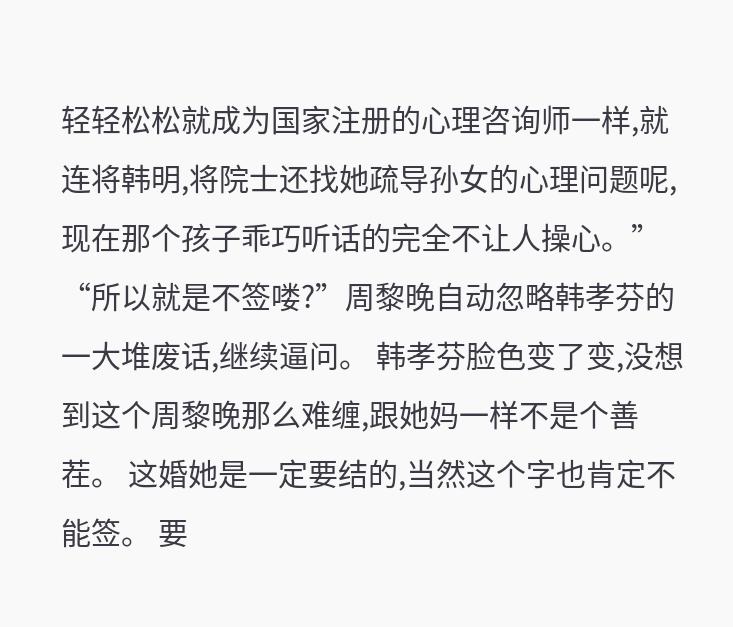轻轻松松就成为国家注册的心理咨询师一样,就连将韩明,将院士还找她疏导孙女的心理问题呢,现在那个孩子乖巧听话的完全不让人操心。” “所以就是不签喽?”周黎晚自动忽略韩孝芬的一大堆废话,继续逼问。 韩孝芬脸色变了变,没想到这个周黎晚那么难缠,跟她妈一样不是个善茬。 这婚她是一定要结的,当然这个字也肯定不能签。 要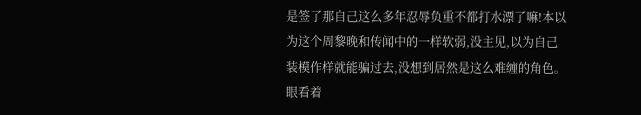是签了那自己这么多年忍辱负重不都打水漂了嘛!本以为这个周黎晚和传闻中的一样软弱,没主见,以为自己装模作样就能骗过去,没想到居然是这么难缠的角色。 眼看着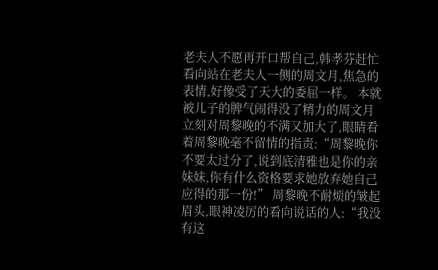老夫人不愿再开口帮自己,韩孝芬赶忙看向站在老夫人一侧的周文月,焦急的表情,好像受了天大的委屈一样。 本就被儿子的脾气闹得没了精力的周文月立刻对周黎晚的不满又加大了,眼睛看着周黎晚毫不留情的指责:“周黎晚你不要太过分了,说到底清雅也是你的亲妹妹,你有什么资格要求她放弃她自己应得的那一份!” 周黎晚不耐烦的皱起眉头,眼神凌厉的看向说话的人:“我没有这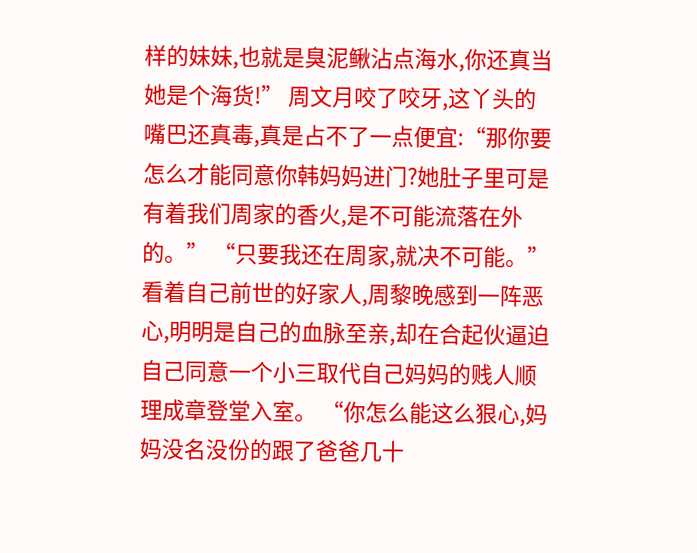样的妹妹,也就是臭泥鳅沾点海水,你还真当她是个海货!” 周文月咬了咬牙,这丫头的嘴巴还真毒,真是占不了一点便宜:“那你要怎么才能同意你韩妈妈进门?她肚子里可是有着我们周家的香火,是不可能流落在外的。” “只要我还在周家,就决不可能。”看着自己前世的好家人,周黎晚感到一阵恶心,明明是自己的血脉至亲,却在合起伙逼迫自己同意一个小三取代自己妈妈的贱人顺理成章登堂入室。 “你怎么能这么狠心,妈妈没名没份的跟了爸爸几十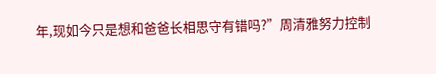年,现如今只是想和爸爸长相思守有错吗?”周清雅努力控制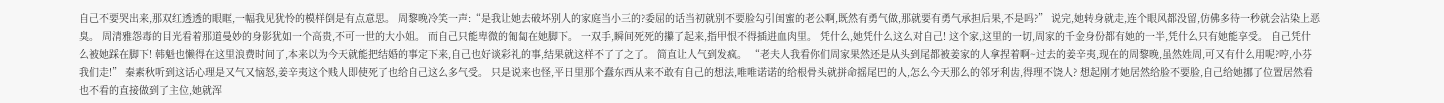自己不要哭出来,那双红透透的眼眶,一幅我见犹怜的模样倒是有点意思。 周黎晚冷笑一声:“是我让她去破坏别人的家庭当小三的?委屈的话当初就别不要脸勾引闺蜜的老公啊,既然有勇气做,那就要有勇气承担后果,不是吗?” 说完,她转身就走,连个眼风都没留,仿佛多待一秒就会沾染上恶臭。 周清雅怨毒的目光看着那道曼妙的身影犹如一个高贵,不可一世的大小姐。 而自己只能卑微的匍匐在她脚下。 一双手,瞬间死死的攥了起来,指甲恨不得插进血肉里。 凭什么,她凭什么这么对自己! 这个家,这里的一切,周家的千金身份都有她的一半,凭什么只有她能享受。 自己凭什么被她踩在脚下! 韩魁也懒得在这里浪费时间了,本来以为今天就能把结婚的事定下来,自己也好谈彩礼的事,结果就这样不了了之了。 简直让人气到发疯。 “老夫人我看你们周家果然还是从头到尾都被姜家的人拿捏着啊~过去的姜辛夷,现在的周黎晚,虽然姓周,可又有什么用呢?哼,小芬我们走!” 秦素秋听到这话心理是又气又恼怒,姜辛夷这个贱人即使死了也给自己这么多气受。 只是说来也怪,平日里那个蠢东西从来不敢有自己的想法,唯唯诺诺的给根骨头就拼命摇尾巴的人,怎么今天那么的邻牙利齿,得理不饶人? 想起刚才她居然给脸不要脸,自己给她挪了位置居然看也不看的直接做到了主位,她就浑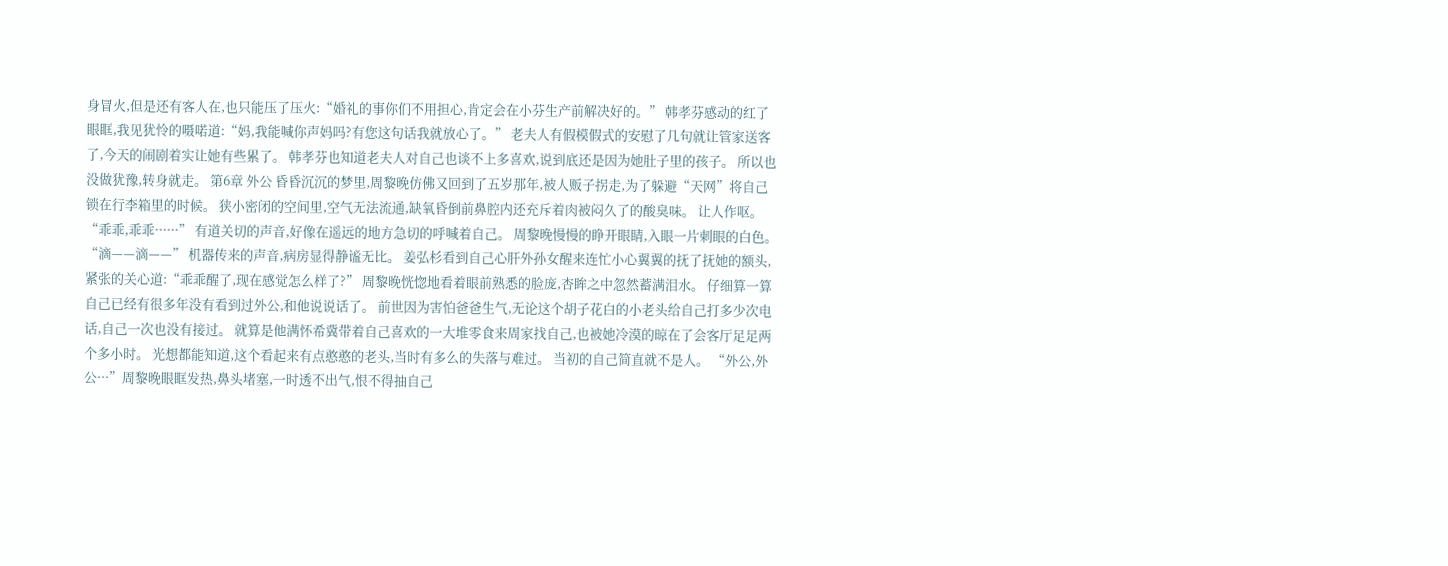身冒火,但是还有客人在,也只能压了压火:“婚礼的事你们不用担心,肯定会在小芬生产前解决好的。” 韩孝芬感动的红了眼眶,我见犹怜的嗫喏道:“妈,我能喊你声妈吗?有您这句话我就放心了。” 老夫人有假模假式的安慰了几句就让管家送客了,今天的闹剧着实让她有些累了。 韩孝芬也知道老夫人对自己也谈不上多喜欢,说到底还是因为她肚子里的孩子。 所以也没做犹豫,转身就走。 第6章 外公 昏昏沉沉的梦里,周黎晚仿佛又回到了五岁那年,被人贩子拐走,为了躲避“天网”将自己锁在行李箱里的时候。 狭小密闭的空间里,空气无法流通,缺氧昏倒前鼻腔内还充斥着肉被闷久了的酸臭味。 让人作呕。 “乖乖,乖乖······” 有道关切的声音,好像在遥远的地方急切的呼喊着自己。 周黎晚慢慢的睁开眼睛,入眼一片刺眼的白色。 “滴——滴——” 机器传来的声音,病房显得静谧无比。 姜弘杉看到自己心肝外孙女醒来连忙小心翼翼的抚了抚她的额头,紧张的关心道:“乖乖醒了,现在感觉怎么样了?” 周黎晚恍惚地看着眼前熟悉的脸庞,杏眸之中忽然蓄满泪水。 仔细算一算自己已经有很多年没有看到过外公,和他说说话了。 前世因为害怕爸爸生气,无论这个胡子花白的小老头给自己打多少次电话,自己一次也没有接过。 就算是他满怀希冀带着自己喜欢的一大堆零食来周家找自己,也被她冷漠的晾在了会客厅足足两个多小时。 光想都能知道,这个看起来有点憨憨的老头,当时有多么的失落与难过。 当初的自己简直就不是人。 “外公,外公···”周黎晚眼眶发热,鼻头堵塞,一时透不出气,恨不得抽自己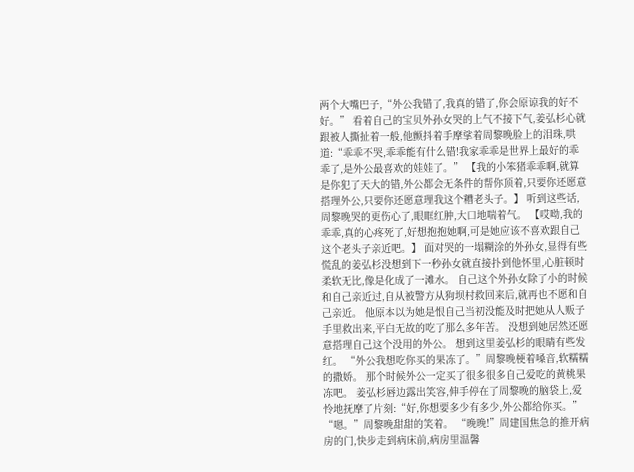两个大嘴巴子,“外公我错了,我真的错了,你会原谅我的好不好。” 看着自己的宝贝外孙女哭的上气不接下气,姜弘杉心就跟被人撕扯着一般,他颤抖着手摩挲着周黎晚脸上的泪珠,哄道:“乖乖不哭,乖乖能有什么错!我家乖乖是世界上最好的乖乖了,是外公最喜欢的娃娃了。” 【我的小笨猪乖乖啊,就算是你犯了天大的错,外公都会无条件的帮你顶着,只要你还愿意搭理外公,只要你还愿意理我这个糟老头子。】 听到这些话,周黎晚哭的更伤心了,眼眶红肿,大口地喘着气。 【哎呦,我的乖乖,真的心疼死了,好想抱抱她啊,可是她应该不喜欢跟自己这个老头子亲近吧。】 面对哭的一塌糊涂的外孙女,显得有些慌乱的姜弘杉没想到下一秒孙女就直接扑到他怀里,心脏顿时柔软无比,像是化成了一滩水。 自己这个外孙女除了小的时候和自己亲近过,自从被警方从狗坝村救回来后,就再也不愿和自己亲近。 他原本以为她是恨自己当初没能及时把她从人贩子手里救出来,平白无故的吃了那么多年苦。 没想到她居然还愿意搭理自己这个没用的外公。 想到这里姜弘杉的眼睛有些发红。 “外公我想吃你买的果冻了。”周黎晚梗着嗓音,软糯糯的撒娇。 那个时候外公一定买了很多很多自己爱吃的黄桃果冻吧。 姜弘杉唇边露出笑容,伸手停在了周黎晚的脑袋上,爱怜地抚摩了片刻:“好,你想要多少有多少,外公都给你买。” “嗯。”周黎晚甜甜的笑着。 “晚晚!”周建国焦急的推开病房的门,快步走到病床前,病房里温馨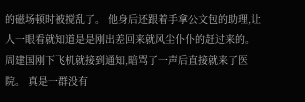的磁场顿时被搅乱了。 他身后还跟着手拿公文包的助理,让人一眼看就知道是是刚出差回来就风尘仆仆的赶过来的。 周建国刚下飞机就接到通知,暗骂了一声后直接就来了医院。 真是一群没有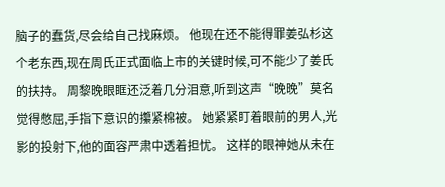脑子的蠢货,尽会给自己找麻烦。 他现在还不能得罪姜弘杉这个老东西,现在周氏正式面临上市的关键时候,可不能少了姜氏的扶持。 周黎晚眼眶还泛着几分泪意,听到这声“晚晚”莫名觉得憋屈,手指下意识的攥紧棉被。 她紧紧盯着眼前的男人,光影的投射下,他的面容严肃中透着担忧。 这样的眼神她从未在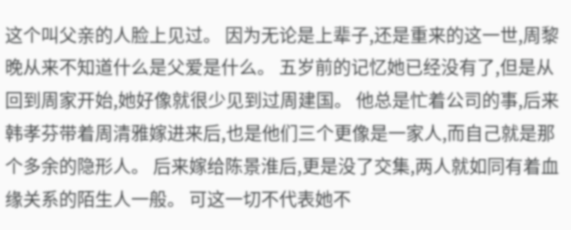这个叫父亲的人脸上见过。 因为无论是上辈子,还是重来的这一世,周黎晚从来不知道什么是父爱是什么。 五岁前的记忆她已经没有了,但是从回到周家开始,她好像就很少见到过周建国。 他总是忙着公司的事,后来韩孝芬带着周清雅嫁进来后,也是他们三个更像是一家人,而自己就是那个多余的隐形人。 后来嫁给陈景淮后,更是没了交集,两人就如同有着血缘关系的陌生人一般。 可这一切不代表她不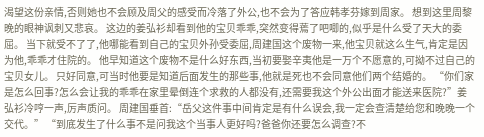渴望这份亲情,否则她也不会顾及周父的感受而冷落了外公,也不会为了答应韩孝芬嫁到周家。 想到这里周黎晚的眼神讽刺又悲哀。 这边的姜弘衫却看到他的宝贝乖乖,突然变得蔫了吧唧的,似乎是什么受了天大的委屈。 当下就受不了了,他哪能看到自己的宝贝外孙受委屈,周建国这个废物一来,他宝贝就这么生气,肯定是因为他,乖乖才住院的。 他早知道这个废物不是什么好东西,当初要娶辛夷他是一万个不愿意的,可拗不过自己的宝贝女儿。 只好同意,可当时他要是知道后面发生的那些事,他就是死也不会同意他们两个结婚的。 “你们家是怎么回事?怎么会让我的乖乖在家里晕倒连个求救的人都没有,还需要我这个外公出面才能送来医院?”姜弘衫冷哼一声,厉声质问。 周建国垂首:“岳父这件事中间肯定是有什么误会,我一定会查清楚给您和晚晚一个交代。” “到底发生了什么事不是问我这个当事人更好吗?爸爸你还要怎么调查?不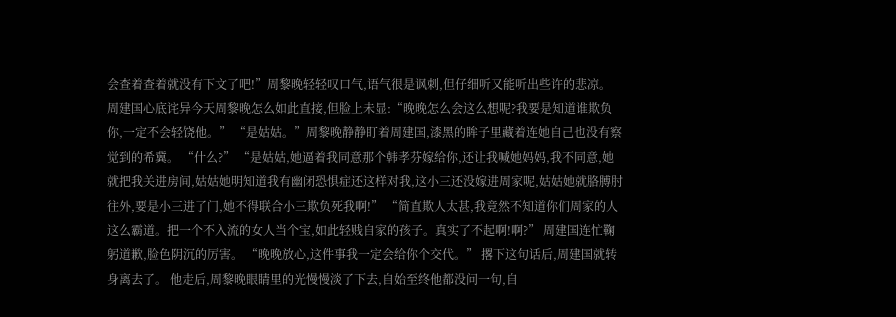会查着查着就没有下文了吧!”周黎晚轻轻叹口气,语气很是讽刺,但仔细听又能听出些许的悲凉。 周建国心底诧异今天周黎晚怎么如此直接,但脸上未显:“晚晚怎么会这么想呢?我要是知道谁欺负你,一定不会轻饶他。” “是姑姑。”周黎晚静静盯着周建国,漆黑的眸子里藏着连她自己也没有察觉到的希冀。 “什么?” “是姑姑,她逼着我同意那个韩孝芬嫁给你,还让我喊她妈妈,我不同意,她就把我关进房间,姑姑她明知道我有幽闭恐惧症还这样对我,这小三还没嫁进周家呢,姑姑她就胳膊肘往外,要是小三进了门,她不得联合小三欺负死我啊!” “简直欺人太甚,我竟然不知道你们周家的人这么霸道。把一个不入流的女人当个宝,如此轻贱自家的孩子。真实了不起啊!啊?” 周建国连忙鞠躬道歉,脸色阴沉的厉害。 “晚晚放心,这件事我一定会给你个交代。” 撂下这句话后,周建国就转身离去了。 他走后,周黎晚眼睛里的光慢慢淡了下去,自始至终他都没问一句,自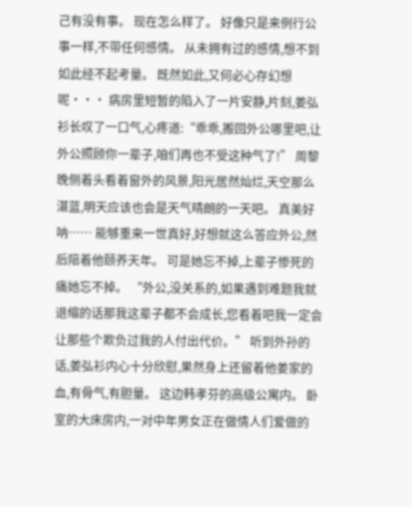己有没有事。 现在怎么样了。 好像只是来例行公事一样,不带任何感情。 从未拥有过的感情,想不到如此经不起考量。 既然如此,又何必心存幻想呢··· 病房里短暂的陷入了一片安静,片刻,姜弘衫长叹了一口气,心疼道:“乖乖,搬回外公哪里吧,让外公照顾你一辈子,咱们再也不受这种气了!” 周黎晚侧着头看着窗外的风景,阳光居然灿烂,天空那么湛蓝,明天应该也会是天气晴朗的一天吧。 真美好呐…… 能够重来一世真好,好想就这么答应外公,然后陪着他颐养天年。 可是她忘不掉,上辈子惨死的痛她忘不掉。 “外公,没关系的,如果遇到难题我就退缩的话那我这辈子都不会成长,您看着吧我一定会让那些个欺负过我的人付出代价。” 听到外孙的话,姜弘衫内心十分欣慰,果然身上还留着他姜家的血,有骨气,有胆量。 这边韩孝芬的高级公寓内。 卧室的大床房内,一对中年男女正在做情人们爱做的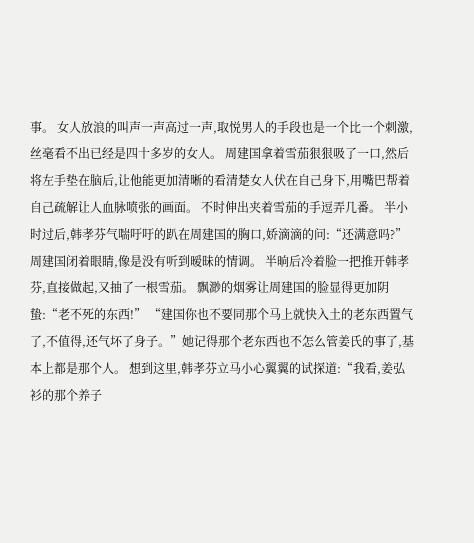事。 女人放浪的叫声一声高过一声,取悦男人的手段也是一个比一个刺激,丝毫看不出已经是四十多岁的女人。 周建国拿着雪茄狠狠吸了一口,然后将左手垫在脑后,让他能更加清晰的看清楚女人伏在自己身下,用嘴巴帮着自己疏解让人血脉喷张的画面。 不时伸出夹着雪茄的手逗弄几番。 半小时过后,韩孝芬气喘吁吁的趴在周建国的胸口,娇滴滴的问:“还满意吗?” 周建国闭着眼睛,像是没有听到暧昧的情调。 半晌后冷着脸一把推开韩孝芬,直接做起,又抽了一根雪茄。 飘渺的烟雾让周建国的脸显得更加阴蛰:“老不死的东西!” “建国你也不要同那个马上就快入土的老东西置气了,不值得,还气坏了身子。”她记得那个老东西也不怎么管姜氏的事了,基本上都是那个人。 想到这里,韩孝芬立马小心翼翼的试探道:“我看,姜弘衫的那个养子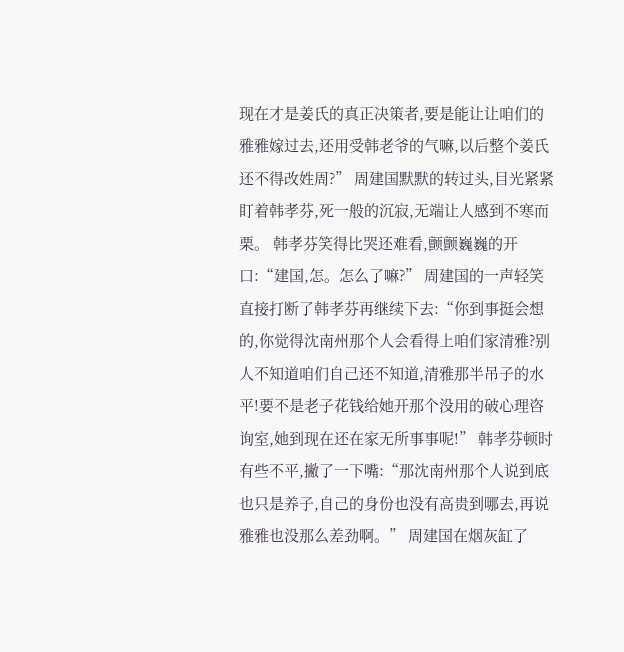现在才是姜氏的真正决策者,要是能让让咱们的雅雅嫁过去,还用受韩老爷的气嘛,以后整个姜氏还不得改姓周?” 周建国默默的转过头,目光紧紧盯着韩孝芬,死一般的沉寂,无端让人感到不寒而栗。 韩孝芬笑得比哭还难看,颤颤巍巍的开口:“建国,怎。怎么了嘛?” 周建国的一声轻笑直接打断了韩孝芬再继续下去:“你到事挺会想的,你觉得沈南州那个人会看得上咱们家清雅?别人不知道咱们自己还不知道,清雅那半吊子的水平!要不是老子花钱给她开那个没用的破心理咨询室,她到现在还在家无所事事呢!” 韩孝芬顿时有些不平,撇了一下嘴:“那沈南州那个人说到底也只是养子,自己的身份也没有高贵到哪去,再说雅雅也没那么差劲啊。” 周建国在烟灰缸了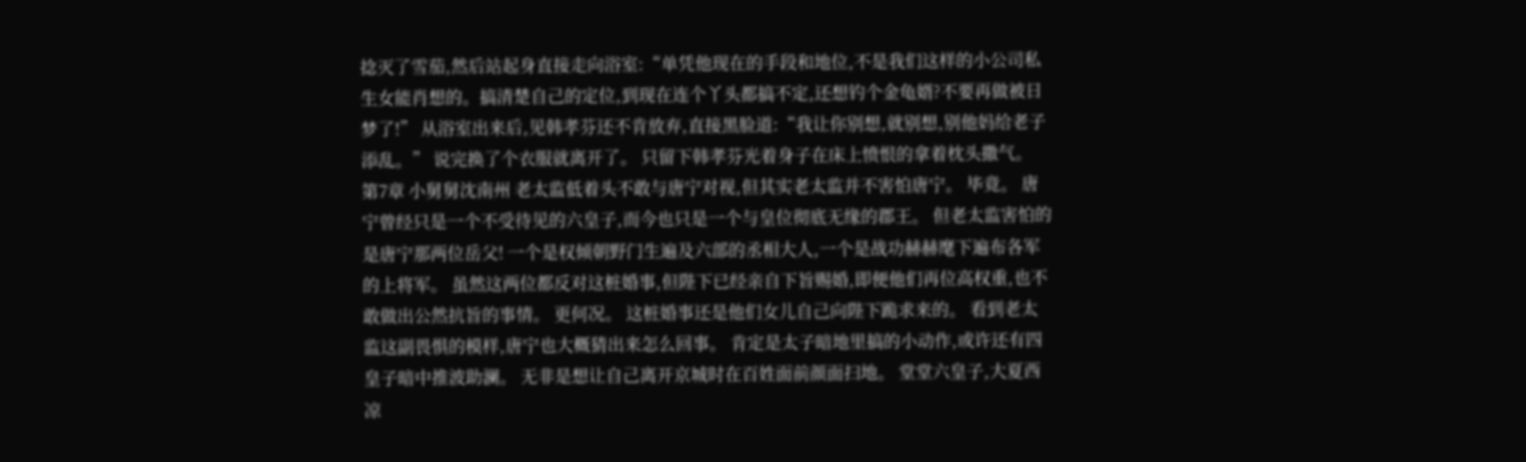捻灭了雪茄,然后站起身直接走向浴室:“单凭他现在的手段和地位,不是我们这样的小公司私生女能肖想的。搞清楚自己的定位,到现在连个丫头都搞不定,还想钓个金龟婿?不要再做被日梦了!” 从浴室出来后,见韩孝芬还不肯放弃,直接黑脸道:“我让你别想,就别想,别他妈给老子添乱。” 说完换了个衣服就离开了。 只留下韩孝芬光着身子在床上愤恨的拿着枕头撒气。 第7章 小舅舅沈南州 老太监低着头不敢与唐宁对视,但其实老太监并不害怕唐宁。 毕竟。 唐宁曾经只是一个不受待见的六皇子,而今也只是一个与皇位彻底无缘的郡王。 但老太监害怕的是唐宁那两位岳父! 一个是权倾朝野门生遍及六部的丞相大人,一个是战功赫赫麾下遍布各军的上将军。 虽然这两位都反对这桩婚事,但陛下已经亲自下旨赐婚,即便他们再位高权重,也不敢做出公然抗旨的事情。 更何况。 这桩婚事还是他们女儿自己向陛下跪求来的。 看到老太监这副畏惧的模样,唐宁也大概猜出来怎么回事。 肯定是太子暗地里搞的小动作,或许还有四皇子暗中推波助澜。 无非是想让自己离开京城时在百姓面前颜面扫地。 堂堂六皇子,大夏西凉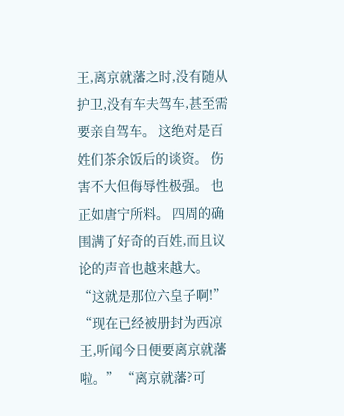王,离京就藩之时,没有随从护卫,没有车夫驾车,甚至需要亲自驾车。 这绝对是百姓们茶余饭后的谈资。 伤害不大但侮辱性极强。 也正如唐宁所料。 四周的确围满了好奇的百姓,而且议论的声音也越来越大。 “这就是那位六皇子啊!” “现在已经被册封为西凉王,听闻今日便要离京就藩啦。” “离京就藩?可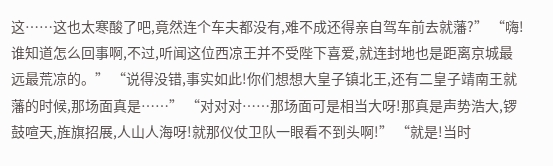这……这也太寒酸了吧,竟然连个车夫都没有,难不成还得亲自驾车前去就藩?” “嗨!谁知道怎么回事啊,不过,听闻这位西凉王并不受陛下喜爱,就连封地也是距离京城最远最荒凉的。” “说得没错,事实如此!你们想想大皇子镇北王,还有二皇子靖南王就藩的时候,那场面真是……” “对对对……那场面可是相当大呀!那真是声势浩大,锣鼓喧天,旌旗招展,人山人海呀!就那仪仗卫队一眼看不到头啊!” “就是!当时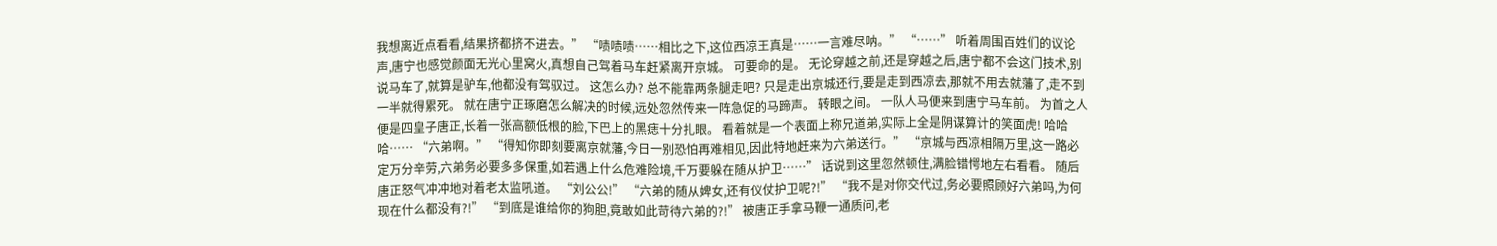我想离近点看看,结果挤都挤不进去。” “啧啧啧……相比之下,这位西凉王真是……一言难尽呐。” “……” 听着周围百姓们的议论声,唐宁也感觉颜面无光心里窝火,真想自己驾着马车赶紧离开京城。 可要命的是。 无论穿越之前,还是穿越之后,唐宁都不会这门技术,别说马车了,就算是驴车,他都没有驾驭过。 这怎么办? 总不能靠两条腿走吧? 只是走出京城还行,要是走到西凉去,那就不用去就藩了,走不到一半就得累死。 就在唐宁正琢磨怎么解决的时候,远处忽然传来一阵急促的马蹄声。 转眼之间。 一队人马便来到唐宁马车前。 为首之人便是四皇子唐正,长着一张高额低根的脸,下巴上的黑痣十分扎眼。 看着就是一个表面上称兄道弟,实际上全是阴谋算计的笑面虎! 哈哈哈…… “六弟啊。” “得知你即刻要离京就藩,今日一别恐怕再难相见,因此特地赶来为六弟送行。” “京城与西凉相隔万里,这一路必定万分辛劳,六弟务必要多多保重,如若遇上什么危难险境,千万要躲在随从护卫……” 话说到这里忽然顿住,满脸错愕地左右看看。 随后唐正怒气冲冲地对着老太监吼道。 “刘公公!” “六弟的随从婢女,还有仪仗护卫呢?!” “我不是对你交代过,务必要照顾好六弟吗,为何现在什么都没有?!” “到底是谁给你的狗胆,竟敢如此苛待六弟的?!” 被唐正手拿马鞭一通质问,老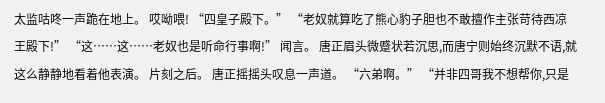太监咕咚一声跪在地上。 哎呦喂! “四皇子殿下。” “老奴就算吃了熊心豹子胆也不敢擅作主张苛待西凉王殿下!” “这……这……老奴也是听命行事啊!” 闻言。 唐正眉头微蹙状若沉思,而唐宁则始终沉默不语,就这么静静地看着他表演。 片刻之后。 唐正摇摇头叹息一声道。 “六弟啊。” “并非四哥我不想帮你,只是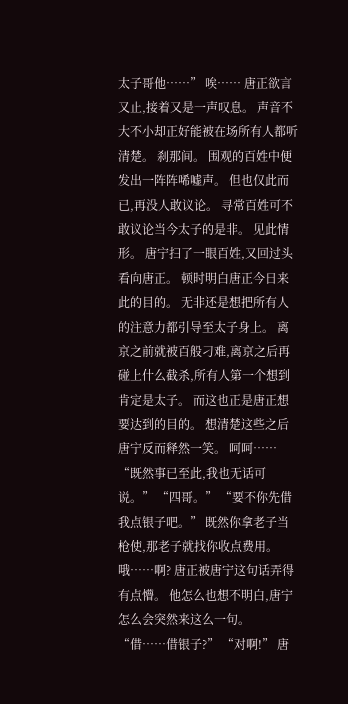太子哥他……” 唉…… 唐正欲言又止,接着又是一声叹息。 声音不大不小却正好能被在场所有人都听清楚。 刹那间。 围观的百姓中便发出一阵阵唏嘘声。 但也仅此而已,再没人敢议论。 寻常百姓可不敢议论当今太子的是非。 见此情形。 唐宁扫了一眼百姓,又回过头看向唐正。 顿时明白唐正今日来此的目的。 无非还是想把所有人的注意力都引导至太子身上。 离京之前就被百般刁难,离京之后再碰上什么截杀,所有人第一个想到肯定是太子。 而这也正是唐正想要达到的目的。 想清楚这些之后唐宁反而释然一笑。 呵呵…… “既然事已至此,我也无话可说。” “四哥。” “要不你先借我点银子吧。” 既然你拿老子当枪使,那老子就找你收点费用。 哦……啊? 唐正被唐宁这句话弄得有点懵。 他怎么也想不明白,唐宁怎么会突然来这么一句。 “借……借银子?” “对啊!” 唐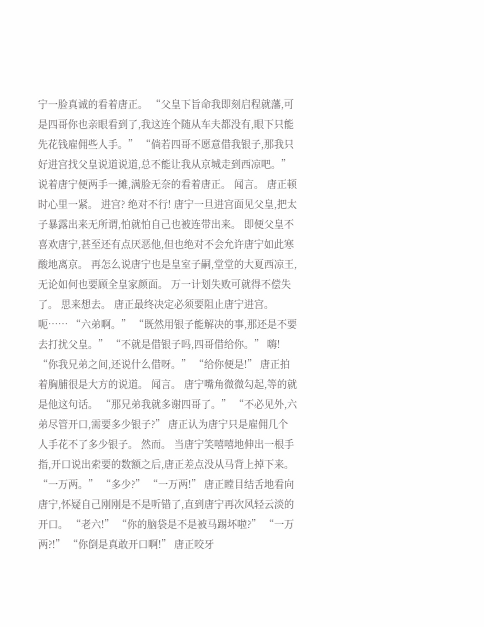宁一脸真诚的看着唐正。 “父皇下旨命我即刻启程就藩,可是四哥你也亲眼看到了,我这连个随从车夫都没有,眼下只能先花钱雇佣些人手。” “倘若四哥不愿意借我银子,那我只好进宫找父皇说道说道,总不能让我从京城走到西凉吧。” 说着唐宁便两手一摊,满脸无奈的看着唐正。 闻言。 唐正顿时心里一紧。 进宫? 绝对不行! 唐宁一旦进宫面见父皇,把太子暴露出来无所谓,怕就怕自己也被连带出来。 即便父皇不喜欢唐宁,甚至还有点厌恶他,但也绝对不会允许唐宁如此寒酸地离京。 再怎么说唐宁也是皇室子嗣,堂堂的大夏西凉王,无论如何也要顾全皇家颜面。 万一计划失败可就得不偿失了。 思来想去。 唐正最终决定必须要阻止唐宁进宫。 呃…… “六弟啊。” “既然用银子能解决的事,那还是不要去打扰父皇。” “不就是借银子吗,四哥借给你。” 嗨! “你我兄弟之间,还说什么借呀。” “给你便是!” 唐正拍着胸脯很是大方的说道。 闻言。 唐宁嘴角微微勾起,等的就是他这句话。 “那兄弟我就多谢四哥了。” “不必见外,六弟尽管开口,需要多少银子?” 唐正认为唐宁只是雇佣几个人手花不了多少银子。 然而。 当唐宁笑嘻嘻地伸出一根手指,开口说出索要的数额之后,唐正差点没从马背上掉下来。 “一万两。” “多少?” “一万两!” 唐正瞠目结舌地看向唐宁,怀疑自己刚刚是不是听错了,直到唐宁再次风轻云淡的开口。 “老六!” “你的脑袋是不是被马踢坏啦?” “一万两?!” “你倒是真敢开口啊!” 唐正咬牙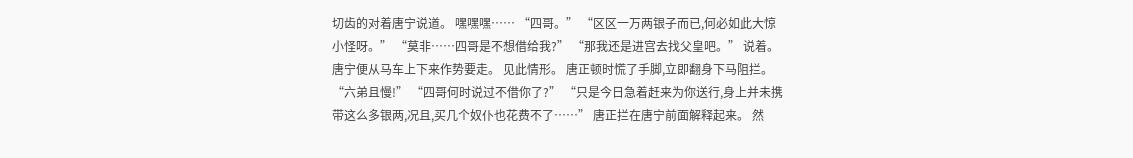切齿的对着唐宁说道。 嘿嘿嘿…… “四哥。” “区区一万两银子而已,何必如此大惊小怪呀。” “莫非……四哥是不想借给我?” “那我还是进宫去找父皇吧。” 说着。 唐宁便从马车上下来作势要走。 见此情形。 唐正顿时慌了手脚,立即翻身下马阻拦。 “六弟且慢!” “四哥何时说过不借你了?” “只是今日急着赶来为你送行,身上并未携带这么多银两,况且,买几个奴仆也花费不了……” 唐正拦在唐宁前面解释起来。 然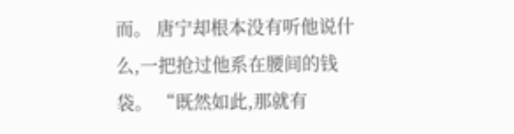而。 唐宁却根本没有听他说什么,一把抢过他系在腰间的钱袋。 “既然如此,那就有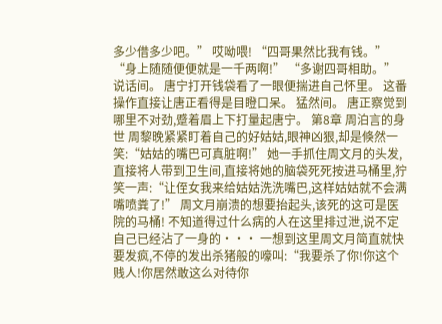多少借多少吧。” 哎呦喂! “四哥果然比我有钱。” “身上随随便便就是一千两啊!” “多谢四哥相助。” 说话间。 唐宁打开钱袋看了一眼便揣进自己怀里。 这番操作直接让唐正看得是目瞪口呆。 猛然间。 唐正察觉到哪里不对劲,蹙着眉上下打量起唐宁。 第8章 周泊言的身世 周黎晚紧紧盯着自己的好姑姑,眼神凶狠,却是倏然一笑:“姑姑的嘴巴可真脏啊!” 她一手抓住周文月的头发,直接将人带到卫生间,直接将她的脑袋死死按进马桶里,狞笑一声:“让侄女我来给姑姑洗洗嘴巴,这样姑姑就不会满嘴喷粪了!” 周文月崩溃的想要抬起头,该死的这可是医院的马桶! 不知道得过什么病的人在这里排过泄,说不定自己已经沾了一身的··· 一想到这里周文月简直就快要发疯,不停的发出杀猪般的嚎叫:“我要杀了你!你这个贱人!你居然敢这么对待你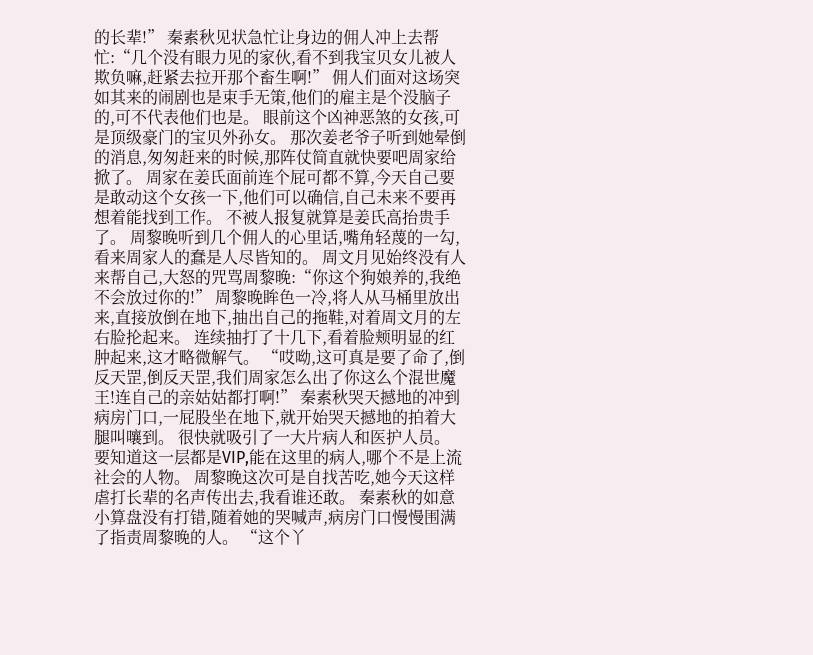的长辈!” 秦素秋见状急忙让身边的佣人冲上去帮忙:“几个没有眼力见的家伙,看不到我宝贝女儿被人欺负嘛,赶紧去拉开那个畜生啊!” 佣人们面对这场突如其来的闹剧也是束手无策,他们的雇主是个没脑子的,可不代表他们也是。 眼前这个凶神恶煞的女孩,可是顶级豪门的宝贝外孙女。 那次姜老爷子听到她晕倒的消息,匆匆赶来的时候,那阵仗简直就快要吧周家给掀了。 周家在姜氏面前连个屁可都不算,今天自己要是敢动这个女孩一下,他们可以确信,自己未来不要再想着能找到工作。 不被人报复就算是姜氏高抬贵手了。 周黎晚听到几个佣人的心里话,嘴角轻蔑的一勾,看来周家人的蠢是人尽皆知的。 周文月见始终没有人来帮自己,大怒的咒骂周黎晚:“你这个狗娘养的,我绝不会放过你的!” 周黎晚眸色一冷,将人从马桶里放出来,直接放倒在地下,抽出自己的拖鞋,对着周文月的左右脸抡起来。 连续抽打了十几下,看着脸颊明显的红肿起来,这才略微解气。 “哎呦,这可真是要了命了,倒反天罡,倒反天罡,我们周家怎么出了你这么个混世魔王!连自己的亲姑姑都打啊!” 秦素秋哭天撼地的冲到病房门口,一屁股坐在地下,就开始哭天撼地的拍着大腿叫嚷到。 很快就吸引了一大片病人和医护人员。 要知道这一层都是VIP,能在这里的病人,哪个不是上流社会的人物。 周黎晚这次可是自找苦吃,她今天这样虐打长辈的名声传出去,我看谁还敢。 秦素秋的如意小算盘没有打错,随着她的哭喊声,病房门口慢慢围满了指责周黎晚的人。 “这个丫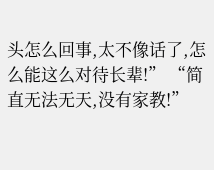头怎么回事,太不像话了,怎么能这么对待长辈!” “简直无法无天,没有家教!”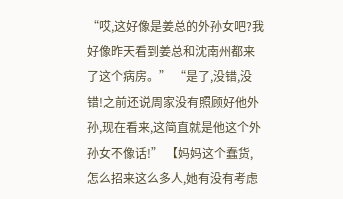“哎,这好像是姜总的外孙女吧?我好像昨天看到姜总和沈南州都来了这个病房。” “是了,没错,没错!之前还说周家没有照顾好他外孙,现在看来,这简直就是他这个外孙女不像话!” 【妈妈这个蠢货,怎么招来这么多人,她有没有考虑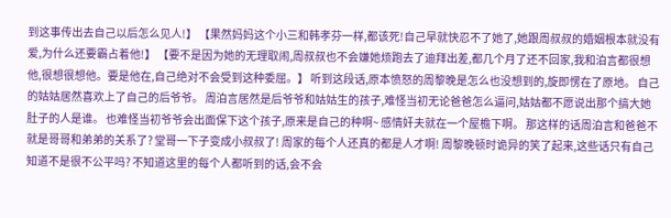到这事传出去自己以后怎么见人!】 【果然妈妈这个小三和韩孝芬一样,都该死!自己早就快忍不了她了,她跟周叔叔的婚姻根本就没有爱,为什么还要霸占着他!】 【要不是因为她的无理取闹,周叔叔也不会嫌她烦跑去了迪拜出差,都几个月了还不回家,我和泊言都很想他,很想很想他。要是他在,自己绝对不会受到这种委屈。】 听到这段话,原本愤怒的周黎晚是怎么也没想到的,旋即愣在了原地。 自己的姑姑居然喜欢上了自己的后爷爷。 周泊言居然是后爷爷和姑姑生的孩子,难怪当初无论爸爸怎么逼问,姑姑都不愿说出那个搞大她肚子的人是谁。 也难怪当初爷爷会出面保下这个孩子,原来是自己的种啊~ 感情奸夫就在一个屋檐下啊。 那这样的话周泊言和爸爸不就是哥哥和弟弟的关系了? 堂哥一下子变成小叔叔了! 周家的每个人还真的都是人才啊! 周黎晚顿时诡异的笑了起来,这些话只有自己知道不是很不公平吗? 不知道这里的每个人都听到的话,会不会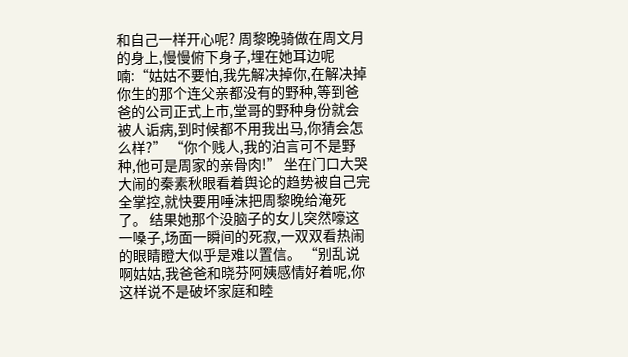和自己一样开心呢? 周黎晚骑做在周文月的身上,慢慢俯下身子,埋在她耳边呢喃:“姑姑不要怕,我先解决掉你,在解决掉你生的那个连父亲都没有的野种,等到爸爸的公司正式上市,堂哥的野种身份就会被人诟病,到时候都不用我出马,你猜会怎么样?” “你个贱人,我的泊言可不是野种,他可是周家的亲骨肉!” 坐在门口大哭大闹的秦素秋眼看着舆论的趋势被自己完全掌控,就快要用唾沫把周黎晚给淹死了。 结果她那个没脑子的女儿突然嚎这一嗓子,场面一瞬间的死寂,一双双看热闹的眼睛瞪大似乎是难以置信。 “别乱说啊姑姑,我爸爸和晓芬阿姨感情好着呢,你这样说不是破坏家庭和睦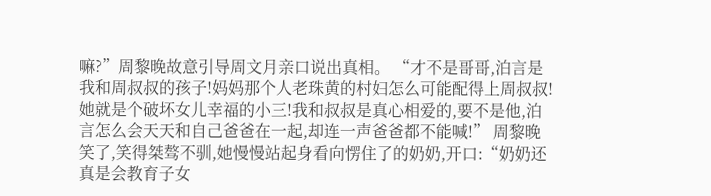嘛?”周黎晚故意引导周文月亲口说出真相。 “才不是哥哥,泊言是我和周叔叔的孩子!妈妈那个人老珠黄的村妇怎么可能配得上周叔叔!她就是个破坏女儿幸福的小三!我和叔叔是真心相爱的,要不是他,泊言怎么会天天和自己爸爸在一起,却连一声爸爸都不能喊!” 周黎晚笑了,笑得桀骜不驯,她慢慢站起身看向愣住了的奶奶,开口:“奶奶还真是会教育子女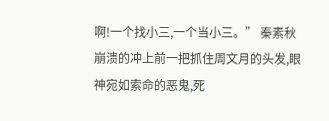啊!一个找小三,一个当小三。” 秦素秋崩溃的冲上前一把抓住周文月的头发,眼神宛如索命的恶鬼,死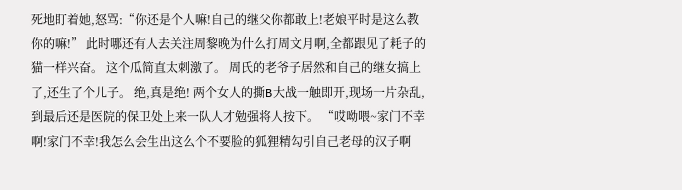死地盯着她,怒骂:“你还是个人嘛!自己的继父你都敢上!老娘平时是这么教你的嘛!” 此时哪还有人去关注周黎晚为什么打周文月啊,全都跟见了耗子的猫一样兴奋。 这个瓜简直太刺激了。 周氏的老爷子居然和自己的继女搞上了,还生了个儿子。 绝,真是绝! 两个女人的撕B大战一触即开,现场一片杂乱,到最后还是医院的保卫处上来一队人才勉强将人按下。 “哎呦喂~家门不幸啊!家门不幸!我怎么会生出这么个不要脸的狐狸精勾引自己老母的汉子啊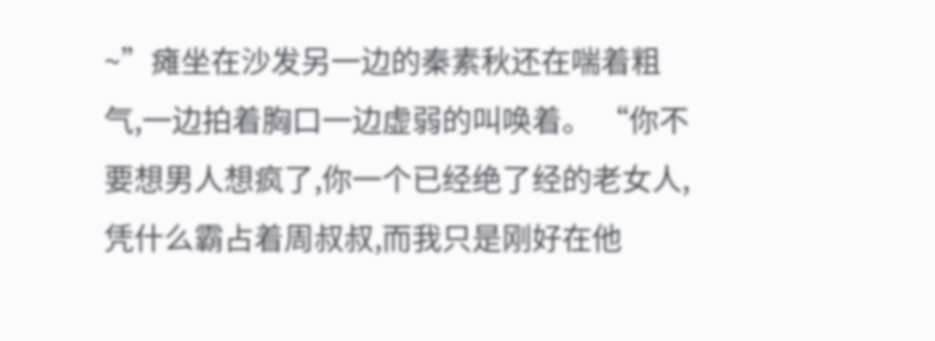~”瘫坐在沙发另一边的秦素秋还在喘着粗气,一边拍着胸口一边虚弱的叫唤着。 “你不要想男人想疯了,你一个已经绝了经的老女人,凭什么霸占着周叔叔,而我只是刚好在他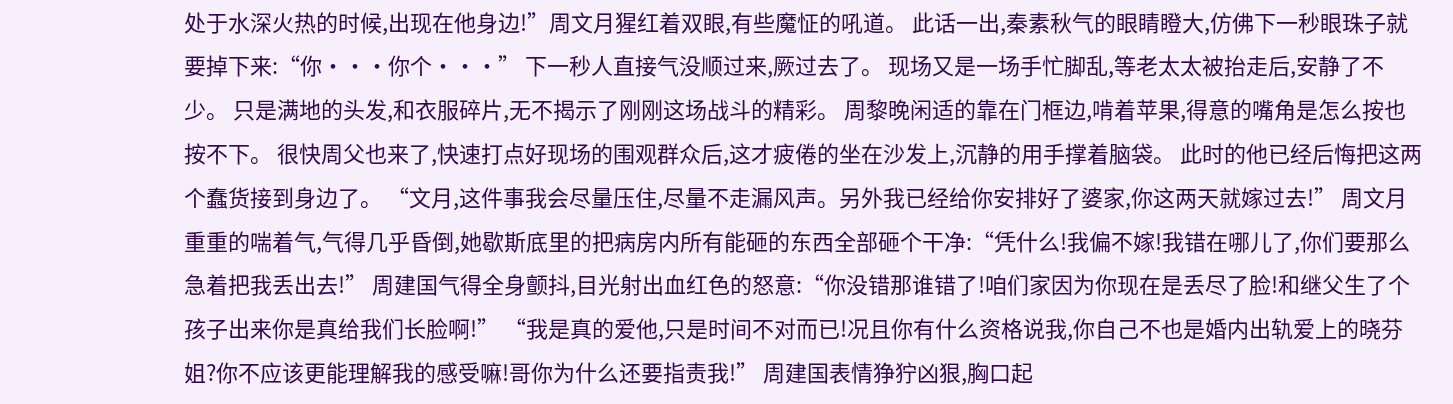处于水深火热的时候,出现在他身边!”周文月猩红着双眼,有些魔怔的吼道。 此话一出,秦素秋气的眼睛瞪大,仿佛下一秒眼珠子就要掉下来:“你···你个···” 下一秒人直接气没顺过来,厥过去了。 现场又是一场手忙脚乱,等老太太被抬走后,安静了不少。 只是满地的头发,和衣服碎片,无不揭示了刚刚这场战斗的精彩。 周黎晚闲适的靠在门框边,啃着苹果,得意的嘴角是怎么按也按不下。 很快周父也来了,快速打点好现场的围观群众后,这才疲倦的坐在沙发上,沉静的用手撑着脑袋。 此时的他已经后悔把这两个蠢货接到身边了。 “文月,这件事我会尽量压住,尽量不走漏风声。另外我已经给你安排好了婆家,你这两天就嫁过去!” 周文月重重的喘着气,气得几乎昏倒,她歇斯底里的把病房内所有能砸的东西全部砸个干净:“凭什么!我偏不嫁!我错在哪儿了,你们要那么急着把我丢出去!” 周建国气得全身颤抖,目光射出血红色的怒意:“你没错那谁错了!咱们家因为你现在是丢尽了脸!和继父生了个孩子出来你是真给我们长脸啊!” “我是真的爱他,只是时间不对而已!况且你有什么资格说我,你自己不也是婚内出轨爱上的晓芬姐?你不应该更能理解我的感受嘛!哥你为什么还要指责我!” 周建国表情狰狞凶狠,胸口起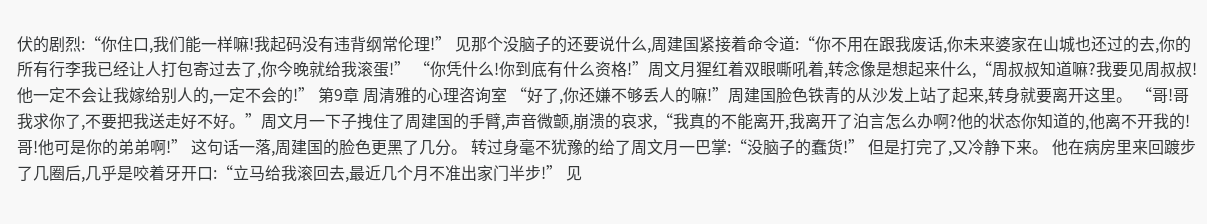伏的剧烈:“你住口,我们能一样嘛!我起码没有违背纲常伦理!” 见那个没脑子的还要说什么,周建国紧接着命令道:“你不用在跟我废话,你未来婆家在山城也还过的去,你的所有行李我已经让人打包寄过去了,你今晚就给我滚蛋!” “你凭什么!你到底有什么资格!”周文月猩红着双眼嘶吼着,转念像是想起来什么,“周叔叔知道嘛?我要见周叔叔!他一定不会让我嫁给别人的,一定不会的!” 第9章 周清雅的心理咨询室 “好了,你还嫌不够丢人的嘛!”周建国脸色铁青的从沙发上站了起来,转身就要离开这里。 “哥!哥我求你了,不要把我送走好不好。”周文月一下子拽住了周建国的手臂,声音微颤,崩溃的哀求,“我真的不能离开,我离开了泊言怎么办啊?他的状态你知道的,他离不开我的!哥!他可是你的弟弟啊!” 这句话一落,周建国的脸色更黑了几分。 转过身毫不犹豫的给了周文月一巴掌:“没脑子的蠢货!” 但是打完了,又冷静下来。 他在病房里来回踱步了几圈后,几乎是咬着牙开口:“立马给我滚回去,最近几个月不准出家门半步!” 见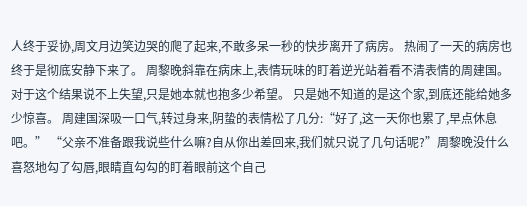人终于妥协,周文月边笑边哭的爬了起来,不敢多呆一秒的快步离开了病房。 热闹了一天的病房也终于是彻底安静下来了。 周黎晚斜靠在病床上,表情玩味的盯着逆光站着看不清表情的周建国。 对于这个结果说不上失望,只是她本就也抱多少希望。 只是她不知道的是这个家,到底还能给她多少惊喜。 周建国深吸一口气,转过身来,阴蛰的表情松了几分:“好了,这一天你也累了,早点休息吧。” “父亲不准备跟我说些什么嘛?自从你出差回来,我们就只说了几句话呢?”周黎晚没什么喜怒地勾了勾唇,眼睛直勾勾的盯着眼前这个自己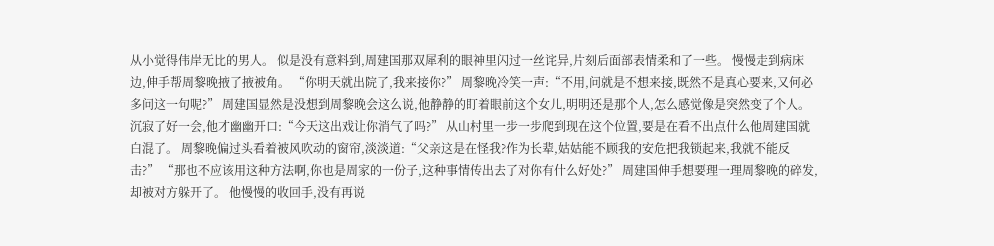从小觉得伟岸无比的男人。 似是没有意料到,周建国那双犀利的眼神里闪过一丝诧异,片刻后面部表情柔和了一些。 慢慢走到病床边,伸手帮周黎晚掖了掖被角。 “你明天就出院了,我来接你?” 周黎晚冷笑一声:“不用,问就是不想来接,既然不是真心要来,又何必多问这一句呢?” 周建国显然是没想到周黎晚会这么说,他静静的盯着眼前这个女儿,明明还是那个人,怎么感觉像是突然变了个人。 沉寂了好一会,他才幽幽开口:“今天这出戏让你消气了吗?” 从山村里一步一步爬到现在这个位置,要是在看不出点什么他周建国就白混了。 周黎晚偏过头看着被风吹动的窗帘,淡淡道:“父亲这是在怪我?作为长辈,姑姑能不顾我的安危把我锁起来,我就不能反击?” “那也不应该用这种方法啊,你也是周家的一份子,这种事情传出去了对你有什么好处?” 周建国伸手想要理一理周黎晚的碎发,却被对方躲开了。 他慢慢的收回手,没有再说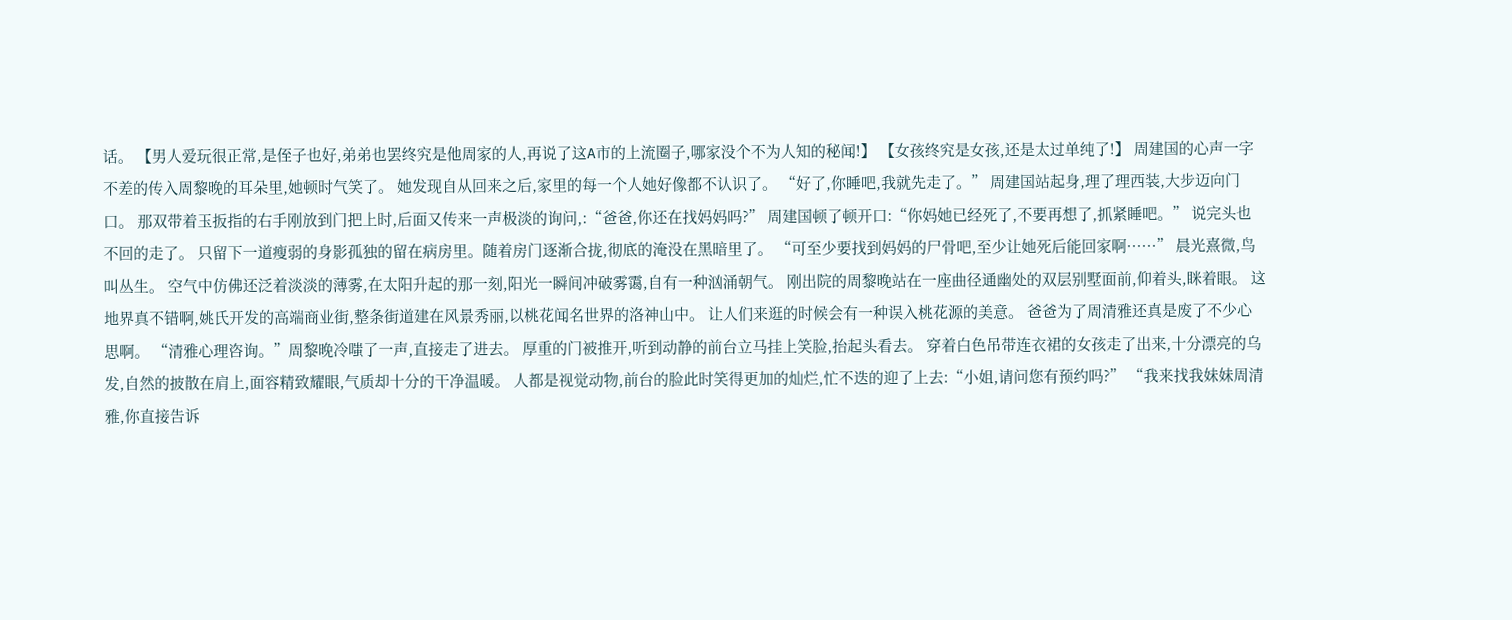话。 【男人爱玩很正常,是侄子也好,弟弟也罢终究是他周家的人,再说了这A市的上流圈子,哪家没个不为人知的秘闻!】 【女孩终究是女孩,还是太过单纯了!】 周建国的心声一字不差的传入周黎晚的耳朵里,她顿时气笑了。 她发现自从回来之后,家里的每一个人她好像都不认识了。 “好了,你睡吧,我就先走了。” 周建国站起身,理了理西装,大步迈向门口。 那双带着玉扳指的右手刚放到门把上时,后面又传来一声极淡的询问,:“爸爸,你还在找妈妈吗?” 周建国顿了顿开口:“你妈她已经死了,不要再想了,抓紧睡吧。” 说完头也不回的走了。 只留下一道瘦弱的身影孤独的留在病房里。随着房门逐渐合拢,彻底的淹没在黑暗里了。 “可至少要找到妈妈的尸骨吧,至少让她死后能回家啊······” 晨光熹微,鸟叫丛生。 空气中仿佛还泛着淡淡的薄雾,在太阳升起的那一刻,阳光一瞬间冲破雾霭,自有一种汹涌朝气。 刚出院的周黎晚站在一座曲径通幽处的双层别墅面前,仰着头,眯着眼。 这地界真不错啊,姚氏开发的高端商业街,整条街道建在风景秀丽,以桃花闻名世界的洛神山中。 让人们来逛的时候会有一种误入桃花源的美意。 爸爸为了周清雅还真是废了不少心思啊。 “清雅心理咨询。”周黎晚冷嗤了一声,直接走了进去。 厚重的门被推开,听到动静的前台立马挂上笑脸,抬起头看去。 穿着白色吊带连衣裙的女孩走了出来,十分漂亮的乌发,自然的披散在肩上,面容精致耀眼,气质却十分的干净温暖。 人都是视觉动物,前台的脸此时笑得更加的灿烂,忙不迭的迎了上去:“小姐,请问您有预约吗?” “我来找我妹妹周清雅,你直接告诉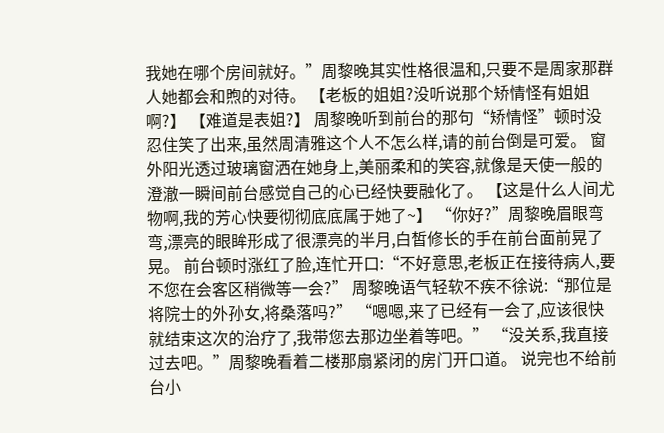我她在哪个房间就好。”周黎晚其实性格很温和,只要不是周家那群人她都会和煦的对待。 【老板的姐姐?没听说那个矫情怪有姐姐啊?】 【难道是表姐?】 周黎晚听到前台的那句“矫情怪”顿时没忍住笑了出来,虽然周清雅这个人不怎么样,请的前台倒是可爱。 窗外阳光透过玻璃窗洒在她身上,美丽柔和的笑容,就像是天使一般的澄澈一瞬间前台感觉自己的心已经快要融化了。 【这是什么人间尤物啊,我的芳心快要彻彻底底属于她了~】 “你好?”周黎晚眉眼弯弯,漂亮的眼眸形成了很漂亮的半月,白皙修长的手在前台面前晃了晃。 前台顿时涨红了脸,连忙开口:“不好意思,老板正在接待病人,要不您在会客区稍微等一会?” 周黎晚语气轻软不疾不徐说:“那位是将院士的外孙女,将桑落吗?” “嗯嗯,来了已经有一会了,应该很快就结束这次的治疗了,我带您去那边坐着等吧。” “没关系,我直接过去吧。”周黎晚看着二楼那扇紧闭的房门开口道。 说完也不给前台小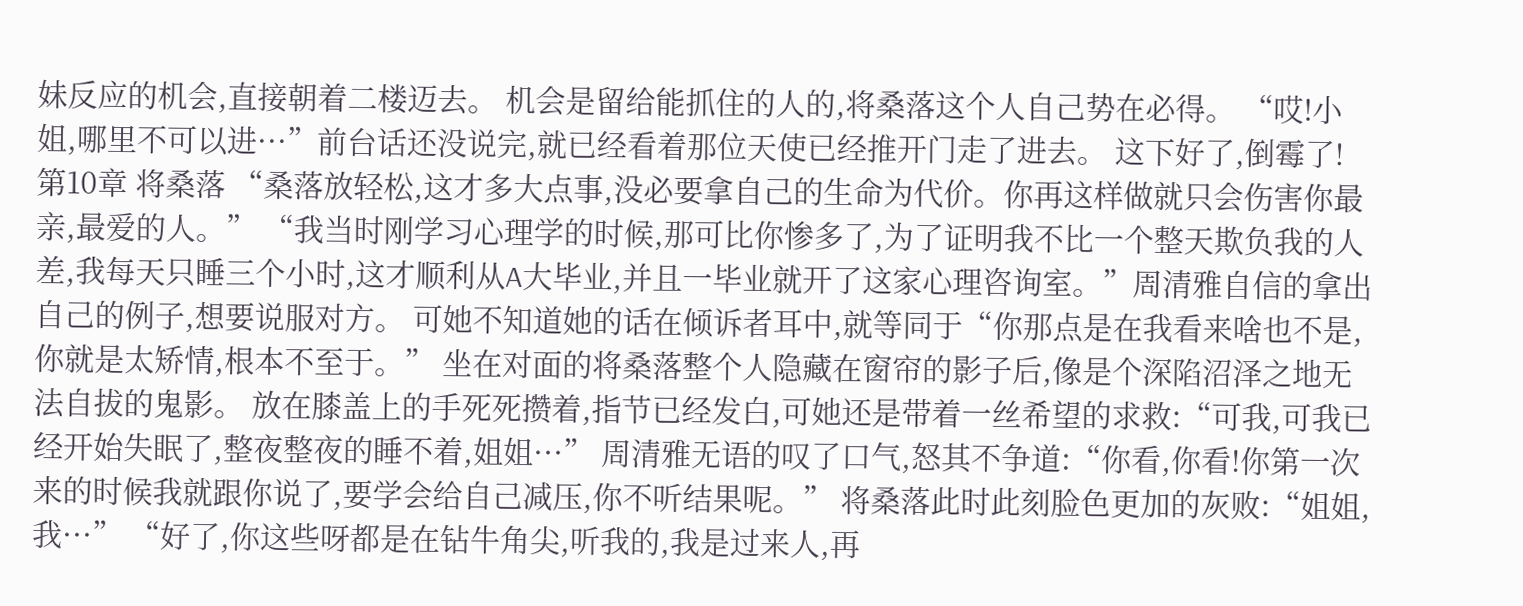妹反应的机会,直接朝着二楼迈去。 机会是留给能抓住的人的,将桑落这个人自己势在必得。 “哎!小姐,哪里不可以进···”前台话还没说完,就已经看着那位天使已经推开门走了进去。 这下好了,倒霉了! 第10章 将桑落 “桑落放轻松,这才多大点事,没必要拿自己的生命为代价。你再这样做就只会伤害你最亲,最爱的人。” “我当时刚学习心理学的时候,那可比你惨多了,为了证明我不比一个整天欺负我的人差,我每天只睡三个小时,这才顺利从A大毕业,并且一毕业就开了这家心理咨询室。”周清雅自信的拿出自己的例子,想要说服对方。 可她不知道她的话在倾诉者耳中,就等同于“你那点是在我看来啥也不是,你就是太矫情,根本不至于。” 坐在对面的将桑落整个人隐藏在窗帘的影子后,像是个深陷沼泽之地无法自拔的鬼影。 放在膝盖上的手死死攒着,指节已经发白,可她还是带着一丝希望的求救:“可我,可我已经开始失眠了,整夜整夜的睡不着,姐姐···” 周清雅无语的叹了口气,怒其不争道:“你看,你看!你第一次来的时候我就跟你说了,要学会给自己减压,你不听结果呢。” 将桑落此时此刻脸色更加的灰败:“姐姐,我···” “好了,你这些呀都是在钻牛角尖,听我的,我是过来人,再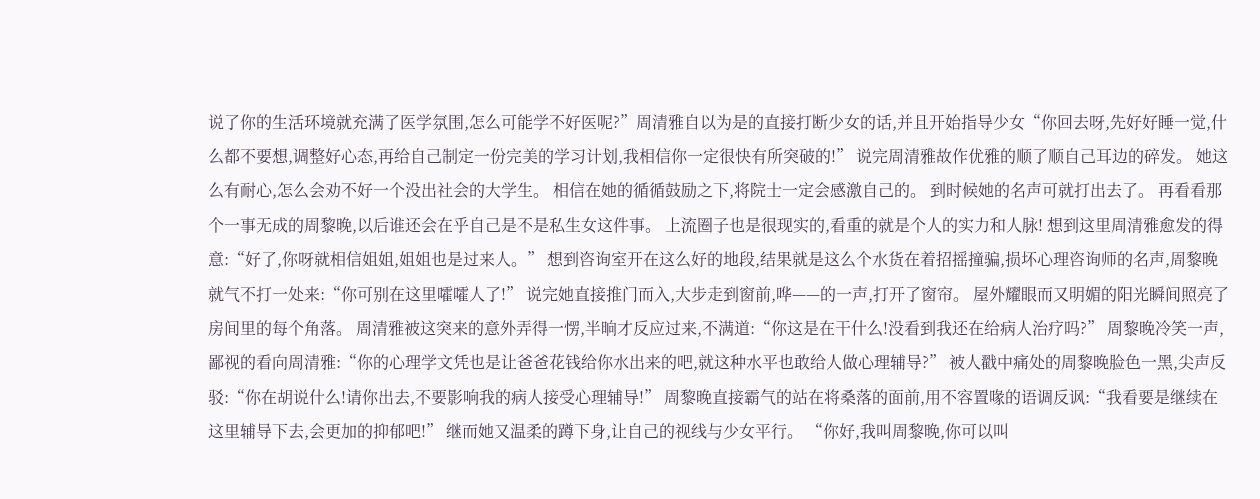说了你的生活环境就充满了医学氛围,怎么可能学不好医呢?”周清雅自以为是的直接打断少女的话,并且开始指导少女“你回去呀,先好好睡一觉,什么都不要想,调整好心态,再给自己制定一份完美的学习计划,我相信你一定很快有所突破的!” 说完周清雅故作优雅的顺了顺自己耳边的碎发。 她这么有耐心,怎么会劝不好一个没出社会的大学生。 相信在她的循循鼓励之下,将院士一定会感激自己的。 到时候她的名声可就打出去了。 再看看那个一事无成的周黎晚,以后谁还会在乎自己是不是私生女这件事。 上流圈子也是很现实的,看重的就是个人的实力和人脉! 想到这里周清雅愈发的得意:“好了,你呀就相信姐姐,姐姐也是过来人。” 想到咨询室开在这么好的地段,结果就是这么个水货在着招摇撞骗,损坏心理咨询师的名声,周黎晚就气不打一处来:“你可别在这里嚯嚯人了!” 说完她直接推门而入,大步走到窗前,哗——的一声,打开了窗帘。 屋外耀眼而又明媚的阳光瞬间照亮了房间里的每个角落。 周清雅被这突来的意外弄得一愣,半晌才反应过来,不满道:“你这是在干什么!没看到我还在给病人治疗吗?” 周黎晚冷笑一声,鄙视的看向周清雅:“你的心理学文凭也是让爸爸花钱给你水出来的吧,就这种水平也敢给人做心理辅导?” 被人戳中痛处的周黎晚脸色一黑,尖声反驳:“你在胡说什么!请你出去,不要影响我的病人接受心理辅导!” 周黎晚直接霸气的站在将桑落的面前,用不容置喙的语调反讽:“我看要是继续在这里辅导下去,会更加的抑郁吧!” 继而她又温柔的蹲下身,让自己的视线与少女平行。 “你好,我叫周黎晚,你可以叫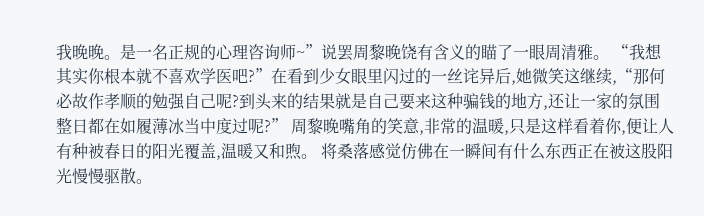我晚晚。是一名正规的心理咨询师~”说罢周黎晚饶有含义的瞄了一眼周清雅。 “我想其实你根本就不喜欢学医吧?”在看到少女眼里闪过的一丝诧异后,她微笑这继续,“那何必故作孝顺的勉强自己呢?到头来的结果就是自己要来这种骗钱的地方,还让一家的氛围整日都在如履薄冰当中度过呢?” 周黎晚嘴角的笑意,非常的温暖,只是这样看着你,便让人有种被春日的阳光覆盖,温暖又和煦。 将桑落感觉仿佛在一瞬间有什么东西正在被这股阳光慢慢驱散。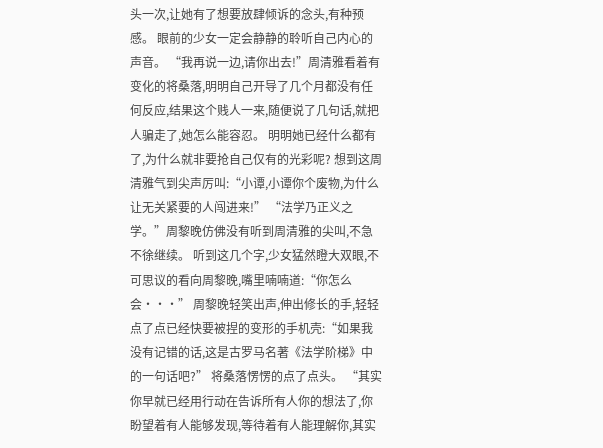头一次,让她有了想要放肆倾诉的念头,有种预感。 眼前的少女一定会静静的聆听自己内心的声音。 “我再说一边,请你出去!”周清雅看着有变化的将桑落,明明自己开导了几个月都没有任何反应,结果这个贱人一来,随便说了几句话,就把人骗走了,她怎么能容忍。 明明她已经什么都有了,为什么就非要抢自己仅有的光彩呢? 想到这周清雅气到尖声厉叫:“小谭,小谭你个废物,为什么让无关紧要的人闯进来!” “法学乃正义之学。”周黎晚仿佛没有听到周清雅的尖叫,不急不徐继续。 听到这几个字,少女猛然瞪大双眼,不可思议的看向周黎晚,嘴里喃喃道:“你怎么会···” 周黎晚轻笑出声,伸出修长的手,轻轻点了点已经快要被捏的变形的手机壳:“如果我没有记错的话,这是古罗马名著《法学阶梯》中的一句话吧?” 将桑落愣愣的点了点头。 “其实你早就已经用行动在告诉所有人你的想法了,你盼望着有人能够发现,等待着有人能理解你,其实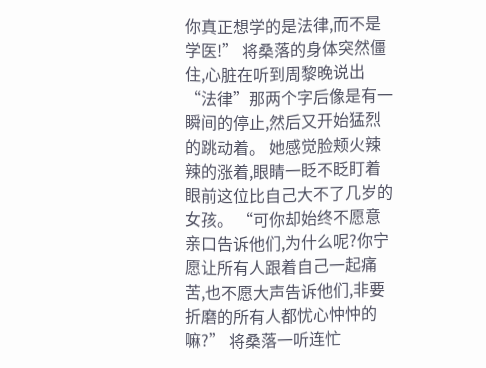你真正想学的是法律,而不是学医!” 将桑落的身体突然僵住,心脏在听到周黎晚说出“法律”那两个字后像是有一瞬间的停止,然后又开始猛烈的跳动着。 她感觉脸颊火辣辣的涨着,眼睛一眨不眨盯着眼前这位比自己大不了几岁的女孩。 “可你却始终不愿意亲口告诉他们,为什么呢?你宁愿让所有人跟着自己一起痛苦,也不愿大声告诉他们,非要折磨的所有人都忧心忡忡的嘛?” 将桑落一听连忙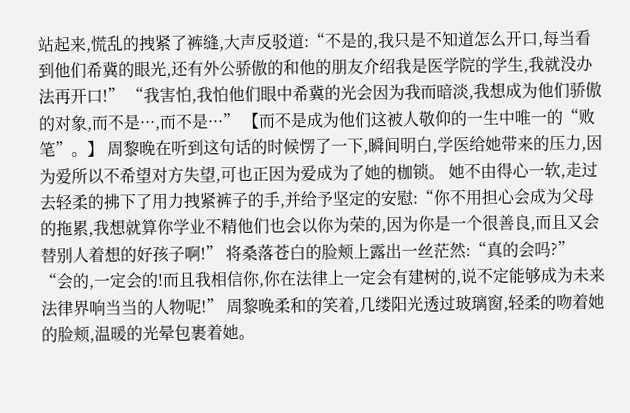站起来,慌乱的拽紧了裤缝,大声反驳道:“不是的,我只是不知道怎么开口,每当看到他们希冀的眼光,还有外公骄傲的和他的朋友介绍我是医学院的学生,我就没办法再开口!” “我害怕,我怕他们眼中希冀的光会因为我而暗淡,我想成为他们骄傲的对象,而不是···,而不是···” 【而不是成为他们这被人敬仰的一生中唯一的“败笔”。】 周黎晚在听到这句话的时候愣了一下,瞬间明白,学医给她带来的压力,因为爱所以不希望对方失望,可也正因为爱成为了她的枷锁。 她不由得心一软,走过去轻柔的拂下了用力拽紧裤子的手,并给予坚定的安慰:“你不用担心会成为父母的拖累,我想就算你学业不精他们也会以你为荣的,因为你是一个很善良,而且又会替别人着想的好孩子啊!” 将桑落苍白的脸颊上露出一丝茫然:“真的会吗?” “会的,一定会的!而且我相信你,你在法律上一定会有建树的,说不定能够成为未来法律界响当当的人物呢!” 周黎晚柔和的笑着,几缕阳光透过玻璃窗,轻柔的吻着她的脸颊,温暖的光晕包裹着她。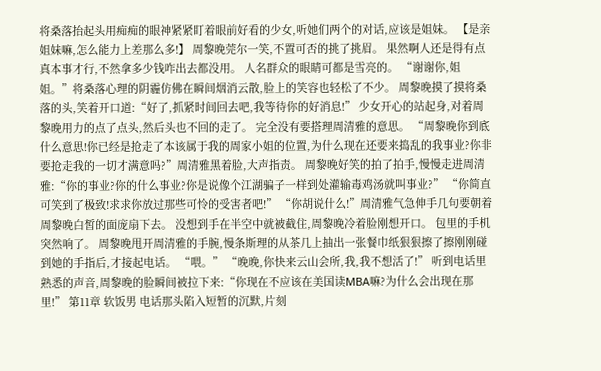将桑落抬起头用痴痴的眼神紧紧盯着眼前好看的少女,听她们两个的对话,应该是姐妹。 【是亲姐妹嘛,怎么能力上差那么多!】 周黎晚莞尔一笑,不置可否的挑了挑眉。 果然啊人还是得有点真本事才行,不然拿多少钱咋出去都没用。 人名群众的眼睛可都是雪亮的。 “谢谢你,姐姐。”将桑落心理的阴霾仿佛在瞬间烟消云散,脸上的笑容也轻松了不少。 周黎晚摸了摸将桑落的头,笑着开口道:“好了,抓紧时间回去吧,我等待你的好消息!” 少女开心的站起身,对着周黎晚用力的点了点头,然后头也不回的走了。 完全没有要搭理周清雅的意思。 “周黎晚你到底什么意思!你已经是抢走了本该属于我的周家小姐的位置,为什么现在还要来捣乱的我事业?你非要抢走我的一切才满意吗?”周清雅黑着脸,大声指责。 周黎晚好笑的拍了拍手,慢慢走进周清雅:“你的事业?你的什么事业?你是说像个江湖骗子一样到处灌输毒鸡汤就叫事业?” “你简直可笑到了极致!求求你放过那些可怜的受害者吧!” “你胡说什么!”周清雅气急伸手几句要朝着周黎晚白皙的面庞扇下去。 没想到手在半空中就被截住,周黎晚冷着脸刚想开口。 包里的手机突然响了。 周黎晚甩开周清雅的手腕,慢条斯理的从茶几上抽出一张餐巾纸狠狠擦了擦刚刚碰到她的手指后,才接起电话。 “喂。” “晚晚,你快来云山会所,我,我不想活了!” 听到电话里熟悉的声音,周黎晚的脸瞬间被拉下来:“你现在不应该在美国读MBA嘛?为什么会出现在那里!” 第11章 软饭男 电话那头陷入短暂的沉默,片刻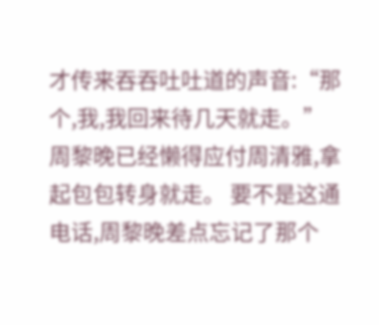才传来吞吞吐吐道的声音:“那个,我,我回来待几天就走。” 周黎晚已经懒得应付周清雅,拿起包包转身就走。 要不是这通电话,周黎晚差点忘记了那个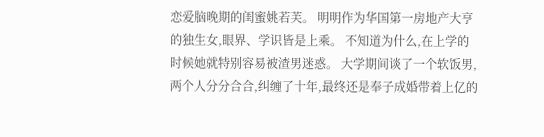恋爱脑晚期的闺蜜姚若芙。 明明作为华国第一房地产大亨的独生女,眼界、学识皆是上乘。 不知道为什么,在上学的时候她就特别容易被渣男迷惑。 大学期间谈了一个软饭男,两个人分分合合,纠缠了十年,最终还是奉子成婚带着上亿的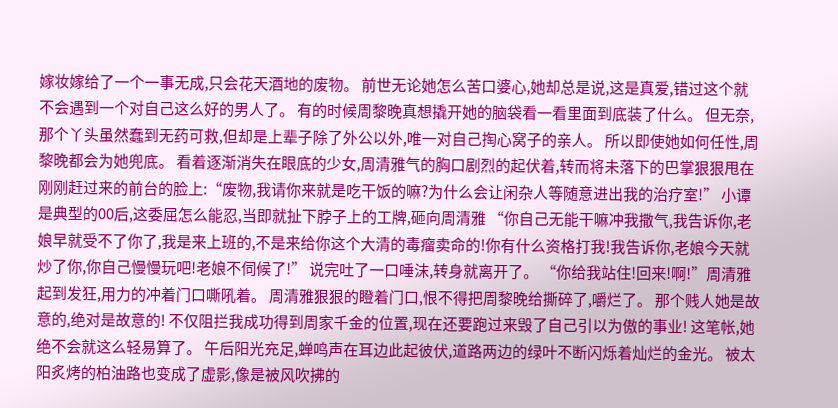嫁妆嫁给了一个一事无成,只会花天酒地的废物。 前世无论她怎么苦口婆心,她却总是说,这是真爱,错过这个就不会遇到一个对自己这么好的男人了。 有的时候周黎晚真想撬开她的脑袋看一看里面到底装了什么。 但无奈,那个丫头虽然蠢到无药可救,但却是上辈子除了外公以外,唯一对自己掏心窝子的亲人。 所以即使她如何任性,周黎晚都会为她兜底。 看着逐渐消失在眼底的少女,周清雅气的胸口剧烈的起伏着,转而将未落下的巴掌狠狠甩在刚刚赶过来的前台的脸上:“废物,我请你来就是吃干饭的嘛?为什么会让闲杂人等随意进出我的治疗室!” 小谭是典型的00后,这委屈怎么能忍,当即就扯下脖子上的工牌,砸向周清雅 “你自己无能干嘛冲我撒气,我告诉你,老娘早就受不了你了,我是来上班的,不是来给你这个大清的毒瘤卖命的!你有什么资格打我!我告诉你,老娘今天就炒了你,你自己慢慢玩吧!老娘不伺候了!” 说完吐了一口唾沫,转身就离开了。 “你给我站住!回来!啊!”周清雅起到发狂,用力的冲着门口嘶吼着。 周清雅狠狠的瞪着门口,恨不得把周黎晚给撕碎了,嚼烂了。 那个贱人她是故意的,绝对是故意的! 不仅阻拦我成功得到周家千金的位置,现在还要跑过来毁了自己引以为傲的事业! 这笔帐,她绝不会就这么轻易算了。 午后阳光充足,蝉鸣声在耳边此起彼伏,道路两边的绿叶不断闪烁着灿烂的金光。 被太阳炙烤的柏油路也变成了虚影,像是被风吹拂的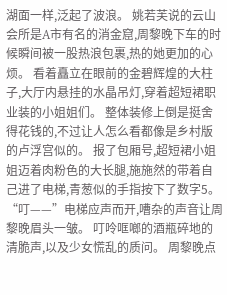湖面一样,泛起了波浪。 姚若芙说的云山会所是A市有名的消金窟,周黎晚下车的时候瞬间被一股热浪包裹,热的她更加的心烦。 看着矗立在眼前的金碧辉煌的大柱子,大厅内悬挂的水晶吊灯,穿着超短裙职业装的小姐姐们。 整体装修上倒是挺舍得花钱的,不过让人怎么看都像是乡村版的卢浮宫似的。 报了包厢号,超短裙小姐姐迈着肉粉色的大长腿,施施然的带着自己进了电梯,青葱似的手指按下了数字5。 “叮——”电梯应声而开,嘈杂的声音让周黎晚眉头一皱。 叮呤哐啷的酒瓶碎地的清脆声,以及少女慌乱的质问。 周黎晚点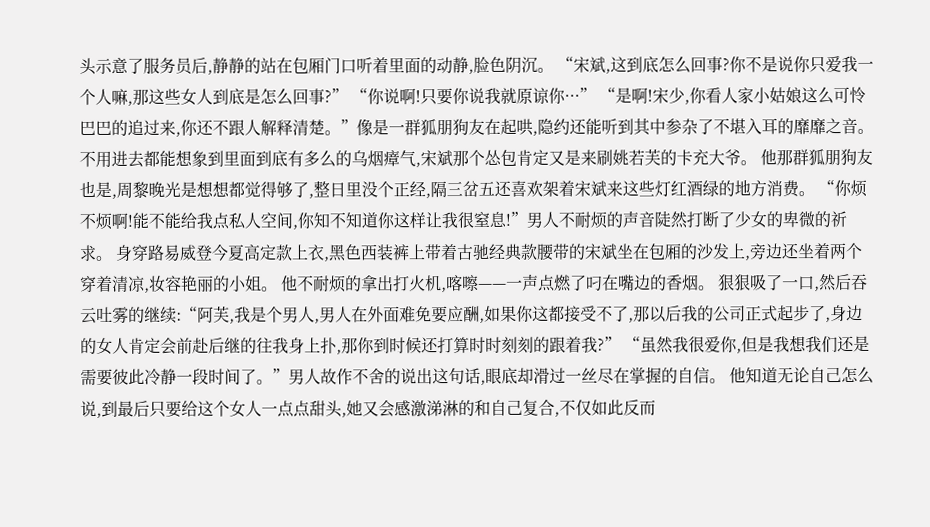头示意了服务员后,静静的站在包厢门口听着里面的动静,脸色阴沉。 “宋斌,这到底怎么回事?你不是说你只爱我一个人嘛,那这些女人到底是怎么回事?” “你说啊!只要你说我就原谅你···” “是啊!宋少,你看人家小姑娘这么可怜巴巴的追过来,你还不跟人解释清楚。”像是一群狐朋狗友在起哄,隐约还能听到其中参杂了不堪入耳的靡靡之音。 不用进去都能想象到里面到底有多么的乌烟瘴气,宋斌那个怂包肯定又是来刷姚若芙的卡充大爷。 他那群狐朋狗友也是,周黎晚光是想想都觉得够了,整日里没个正经,隔三岔五还喜欢架着宋斌来这些灯红酒绿的地方消费。 “你烦不烦啊!能不能给我点私人空间,你知不知道你这样让我很窒息!”男人不耐烦的声音陡然打断了少女的卑微的祈求。 身穿路易威登今夏高定款上衣,黑色西装裤上带着古驰经典款腰带的宋斌坐在包厢的沙发上,旁边还坐着两个穿着清凉,妆容艳丽的小姐。 他不耐烦的拿出打火机,喀嚓——一声点燃了叼在嘴边的香烟。 狠狠吸了一口,然后吞云吐雾的继续:“阿芙,我是个男人,男人在外面难免要应酬,如果你这都接受不了,那以后我的公司正式起步了,身边的女人肯定会前赴后继的往我身上扑,那你到时候还打算时时刻刻的跟着我?” “虽然我很爱你,但是我想我们还是需要彼此冷静一段时间了。”男人故作不舍的说出这句话,眼底却滑过一丝尽在掌握的自信。 他知道无论自己怎么说,到最后只要给这个女人一点点甜头,她又会感激涕淋的和自己复合,不仅如此反而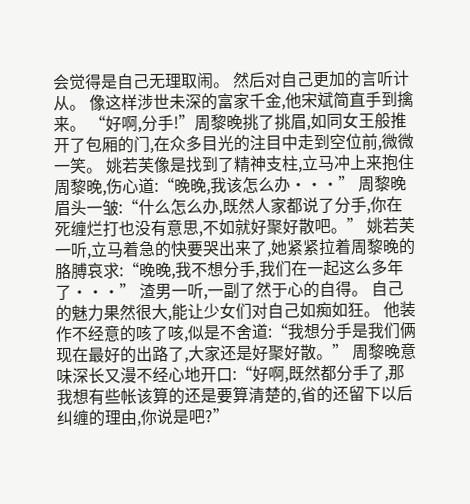会觉得是自己无理取闹。 然后对自己更加的言听计从。 像这样涉世未深的富家千金,他宋斌简直手到擒来。 “好啊,分手!”周黎晚挑了挑眉,如同女王般推开了包厢的门,在众多目光的注目中走到空位前,微微一笑。 姚若芙像是找到了精神支柱,立马冲上来抱住周黎晚,伤心道:“晚晚,我该怎么办···” 周黎晚眉头一皱:“什么怎么办,既然人家都说了分手,你在死缠烂打也没有意思,不如就好聚好散吧。” 姚若芙一听,立马着急的快要哭出来了,她紧紧拉着周黎晚的胳膊哀求:“晚晚,我不想分手,我们在一起这么多年了···” 渣男一听,一副了然于心的自得。 自己的魅力果然很大,能让少女们对自己如痴如狂。 他装作不经意的咳了咳,似是不舍道:“我想分手是我们俩现在最好的出路了,大家还是好聚好散。” 周黎晚意味深长又漫不经心地开口:“好啊,既然都分手了,那我想有些帐该算的还是要算清楚的,省的还留下以后纠缠的理由,你说是吧?”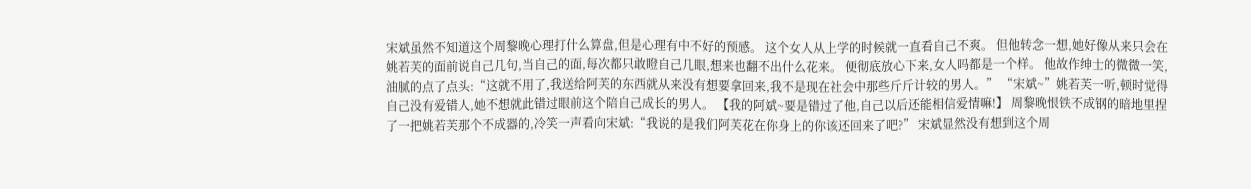宋斌虽然不知道这个周黎晚心理打什么算盘,但是心理有中不好的预感。 这个女人从上学的时候就一直看自己不爽。 但他转念一想,她好像从来只会在姚若芙的面前说自己几句,当自己的面,每次都只敢瞪自己几眼,想来也翻不出什么花来。 便彻底放心下来,女人吗都是一个样。 他故作绅士的微微一笑,油腻的点了点头:“这就不用了,我送给阿芙的东西就从来没有想要拿回来,我不是现在社会中那些斤斤计较的男人。” “宋斌~”姚若芙一听,顿时觉得自己没有爱错人,她不想就此错过眼前这个陪自己成长的男人。 【我的阿斌~要是错过了他,自己以后还能相信爱情嘛!】 周黎晚恨铁不成钢的暗地里捏了一把姚若芙那个不成器的,冷笑一声看向宋斌:“我说的是我们阿芙花在你身上的你该还回来了吧?” 宋斌显然没有想到这个周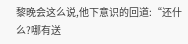黎晚会这么说,他下意识的回道:“还什么?哪有送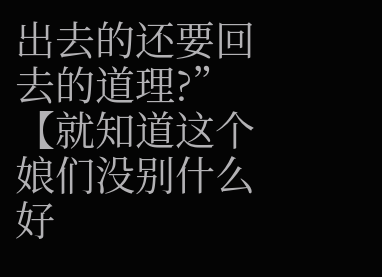出去的还要回去的道理?” 【就知道这个娘们没别什么好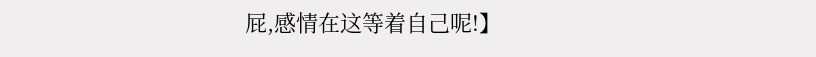屁,感情在这等着自己呢!】